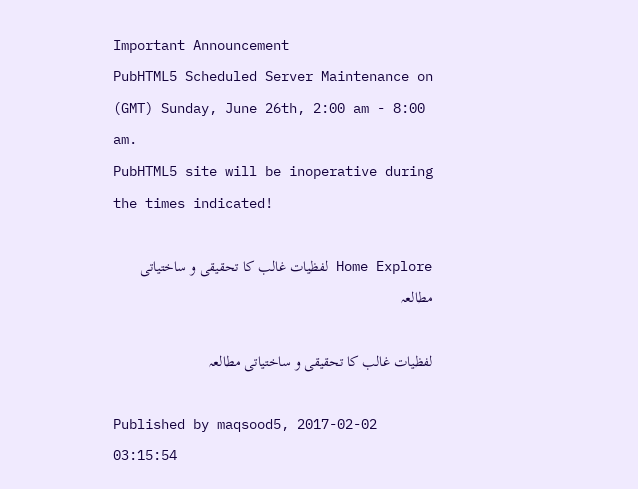Important Announcement
PubHTML5 Scheduled Server Maintenance on (GMT) Sunday, June 26th, 2:00 am - 8:00 am.
PubHTML5 site will be inoperative during the times indicated!

Home Explore لفظیات غالب کا تحقیقی و ساختیاتی مطالعہ

لفظیات غالب کا تحقیقی و ساختیاتی مطالعہ

Published by maqsood5, 2017-02-02 03:15:54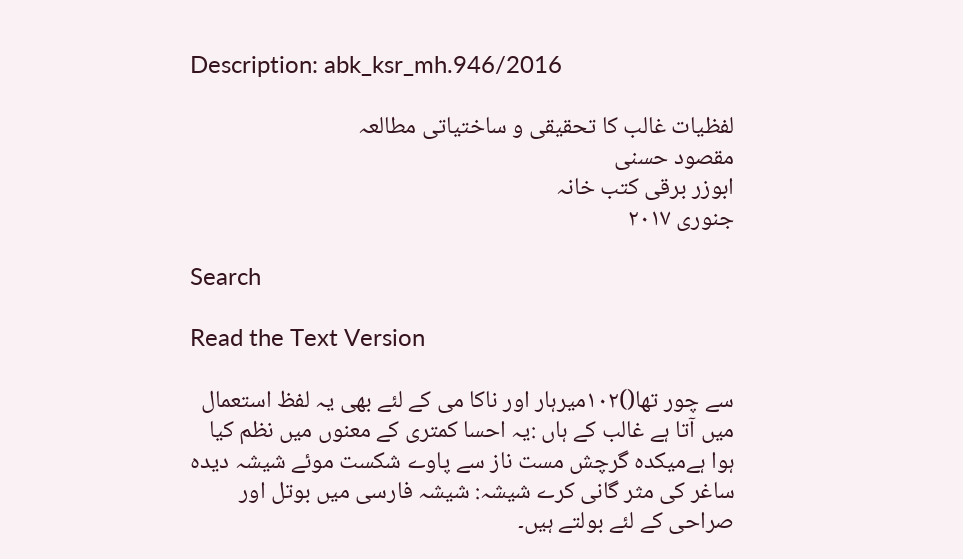Description: abk_ksr_mh.946/2016

لفظیات غالب کا تحقیقی و ساختیاتی مطالعہ
مقصود حسنی
ابوزر برقی کتب خانہ
جنوری ٢٠١٧

Search

Read the Text Version

سے چور تھا()١٠٢میرہار اور ناکا می کے لئے بھی یہ لفظ استعمال میں آتا ہے غالب کے ہاں :یہ احسا کمتری کے معنوں میں نظم کیا ہوا ہےمیکدہ گرچش مست ناز سے پاوے شکست موئے شیشہ دیدہ ساغر کی مثر گانی کرے شیشہ: شیشہ فارسی میں بوتل اور صراحی کے لئے بولتے ہیں۔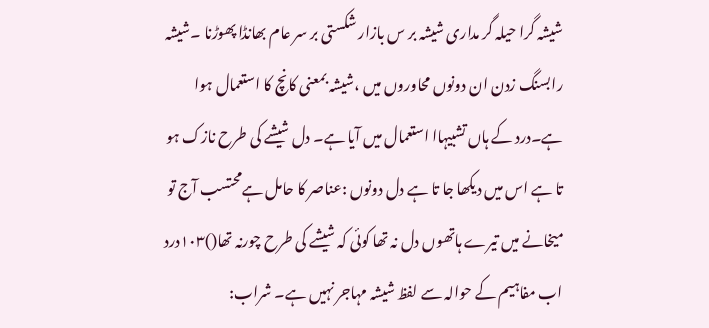شیشہ گرا حیلہ گر مداری شیشہ بر س بازار شکستی بر سر عام بھانڈا پھوڑنا ۔شیشہ رابسنگ زدن ان دونوں محاوروں میں ،شیشہ بمعنی کانچ کا استعمال ہوا ہے۔درد کے ہاں تشبیہاا استعمال میں آیا ہے۔ دل شیشے کی طرح نازک ہو تا ہے اس میں دیکھا جا تا ہے دل دونوں :عناصر کا حامل ہےمحتسب آج تو میخانے میں تیرے ہاتھوں دل نہ تھا کوئی کہ شیشے کی طرح چورنہ تھا()١٠۳درد اب مفاہیم کے حوالہ سے لفظ شیشہ مہاجر نہیں ہے۔ شراب: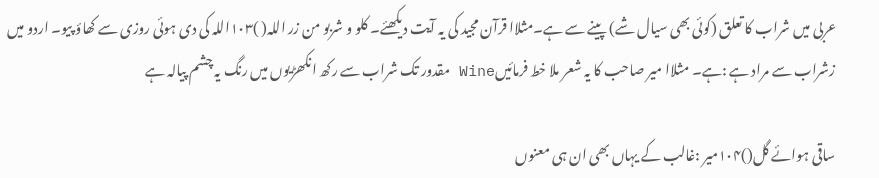عربی میں شراب کا تعلق (کوئی بھی سیال شے) پینے سے ہے۔مثلاا قرآن مجید کی یہ آیت دیکھئے۔ کلو و شربو من زر اللہ( )١٠۳اللہ کی دی ہوئی روزی سے کھاؤ پیو۔ اردو میں زشراب سے مراد ہے :ہے۔ مثلاا میر صاحب کا یہ شعر ملا خط فرمائیںWine مقدور تک شراب سے رکھ انکھڑیوں میں رنگ یہ چشم پیالہ ہے

ساقی ہوائے گل()١٠۴میر :غالب کے یہاں بھی ان ہی معنوں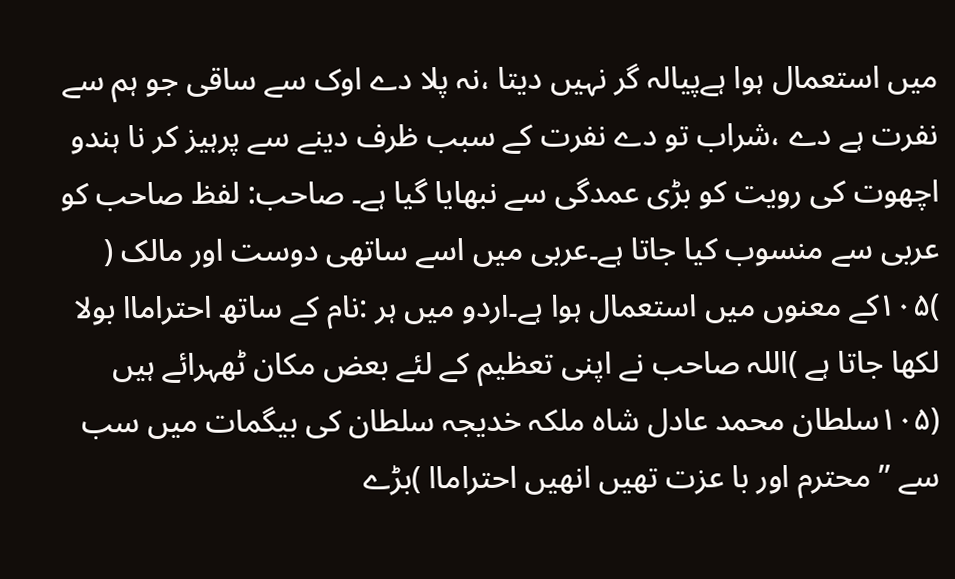میں استعمال ہوا ہےپیالہ گر نہیں دیتا ،نہ پلا دے اوک سے ساقی جو ہم سے نفرت ہے دے ،شراب تو دے نفرت کے سبب ظرف دینے سے پرہیز کر نا ہندو اچھوت کی رویت کو بڑی عمدگی سے نبھایا گیا ہے۔ صاحب: لفظ صاحب کو عربی سے منسوب کیا جاتا ہے۔عربی میں اسے ساتھی دوست اور مالک ( )١٠۵کے معنوں میں استعمال ہوا ہے۔اردو میں ہر :نام کے ساتھ احتراماا بولا لکھا جاتا ہے )اللہ صاحب نے اپنی تعظیم کے لئے بعض مکان ٹھہرائے ہیں (١٠۵سلطان محمد عادل شاہ ملکہ خدیجہ سلطان کی بیگمات میں سب سے ’’ محترم اور با عزت تھیں انھیں احتراماا )بڑے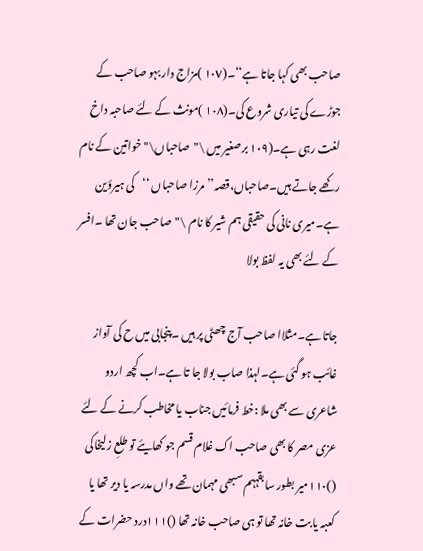صاحب بھی کہا جاتا ہے‘‘۔(١٠٧ )مزاج دار بہو صاحب کے جوڑے کی تیاری شروع کی۔(١٠۸ )مونث کے لئے صاحبہ داخ لغت رہی ہے۔(١٠۹ برصغیر میں \"صاحباں\"خواتین کے نام رکھے جاتے ہیں۔صاحباں،قصہ’’ مرزا صاحباں ‘‘کی ہیرؤین ہے۔میری نانی کی حقیقی ہم شیر کا نام \"صاحب جان تھا ۔افسر کے لئے بھی یہ لفظ بولا

جاتا ہے۔مثلاا صاحب آج چھٹی پر ہیں ۔پنجابی میں ح کی آواز غائب ہو گئی ہے۔لہذا صاب بولا جا تا ہے۔اب کچھ اردو شاعری سے بھی ملا :خط فرمائیں جناب یا مخاطب کرنے کے لئے عزی مصر کا بھی صاحب اک غلام قسم جو کھایئے تو طلعِ زلیخاکی ()١١٠میر بطور سابقہہم سبھی مہمان تھے واں مدرسہ یا دیر تھا یا کعبہ یا بت خانہ تھا تو ہی صاحب خانہ تھا ()١١١درد حضرات کے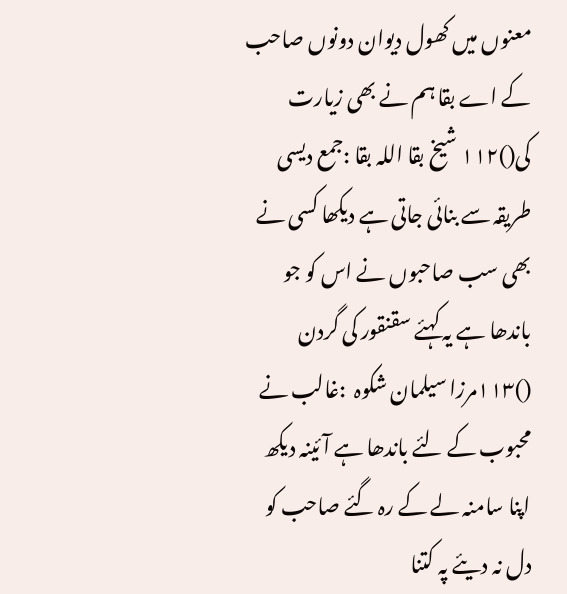معنوں میں کھول دیوان دونوں صاحب کے اے بقا ہم نے بھی زیارت کی()١١٢ شیخ بقا اللہ بقا :جمع دیسی طریقہ سے بنائی جاتی ہے دیکھا کسی نے بھی سب صاحبوں نے اس کو جو باندھا ہے یہ کہئے سقنقور کی گردن ()١١۳مرزا سیلمان شکوہ  :غالب نے محبوب کے لئے باندھا ہے آئینہ دیکھ اپنا سامنہ لے کے رہ گئے صاحب کو دل نہ دیئے پہ کتنا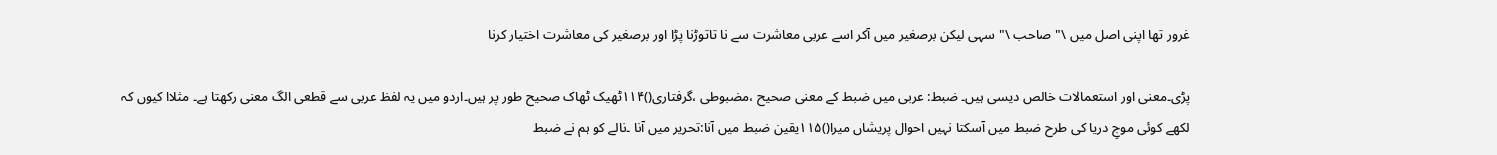غرور تھا اپنی اصل میں \"صاحب \"سہی لیکن برصغیر میں آکر اسے عربی معاشرت سے نا تاتوڑنا پڑا اور برصغیر کی معاشرت اختیار کرنا

پڑی۔معنی اور استعمالات خالص دیسی ہیں۔ ضبط: عربی میں ضبط کے معنی صحیح ،مضبوطی ،گرفتاری()١١۴ٹھیک ٹھاک صحیح طور پر ہیں۔اردو میں یہ لفظ عربی سے قطعی الگ معنی رکھتا ہے۔ مثلاا کیوں کہ لکھے کوئی موجِ دریا کی طرح ضبط میں آسکتا نہیں احوال پریشاں میرا()١١۵یقین ضبط میں آنا:تحریر میں آنا ۔نالے کو ہم نے ضبط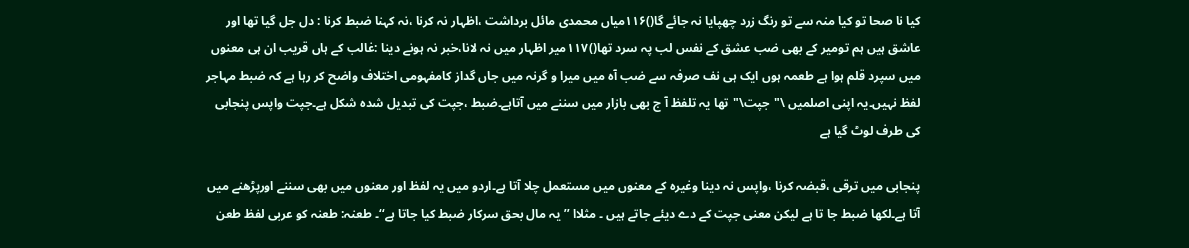کیا نا صحا تو کیا منہ سے تو رنگ زرد چھپایا نہ جائے گا()١١۶میاں محمدی مائل برداشت ،اظہار نہ کرنا ،نہ کہنا ضبط کرنا : دل جل گیا تھا اور عاشق ہیں ہم تومیر کے بھی ضب عشق کے نفس لب پہ سرد تھا()١١٧میر اظہار میں نہ لانا،خبر نہ ہونے دینا :غالب کے ہاں قریب ان ہی معنوں میں سپرد قلم ہوا ہے طعمہ ہوں ایک ہی نف صرفہ سے ضب آہ میں میرا و گرنہ میں جاں گداز کامفہومی اختلاف واضح کر رہا ہے کہ ضبط مہاجر لفظ نہیں۔یہ اپنی اصلمیں \"جپت\"تھا یہ تلفظ آ ج بھی بازار میں سننے میں آتاہے۔ضبط ،جپت کی تبدیل شدہ شکل ہے۔جپت واپس پنجابی کی طرف لوٹ گیا ہے

پنجابی میں ترقی ،قبضہ کرنا ،واپس نہ دینا وغیرہ کے معنوں میں مستعمل چلا آتا ہے۔اردو میں یہ لفظ اور معنوں میں بھی سننے اورپڑھنے میں آتا ہے۔لکھا ضبط جا تا ہے لیکن معنی جپت کے دے دیئے جاتے ہیں ۔ مثلاا ’’یہ مال بحق سرکار ضبط کیا جاتا ہے‘‘۔ طعنہ: طعنہ کو عربی لفظ طعن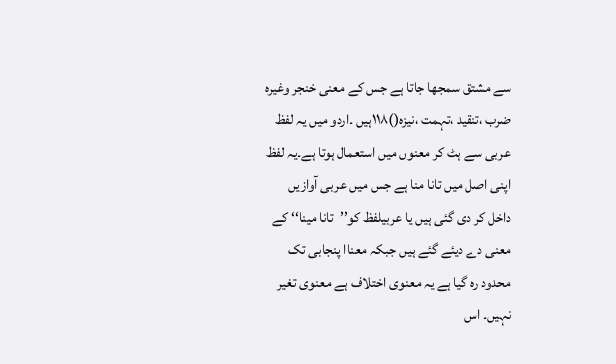سے مشتق سمجھا جاتا ہے جس کے معنی خنجر وغیرہ ضرب ،تنقید ،تہمت ،نیزہ()١١۸ہیں ۔اردو میں یہ لفظ عربی سے ہٹ کر معنوں میں استعمال ہوتا ہے۔یہ لفظ اپنی اصل میں تانا منا ہے جس میں عربی آوازیں داخل کر دی گئی ہیں یا عربیلفظ کو’’تانا مینا‘‘ کے معنی دے دیئے گئے ہیں جبکہ معناا پنجابی تک محدود رہ گیا ہے یہ معنوی اختلاف ہے معنوی تغیر نہیں۔ اس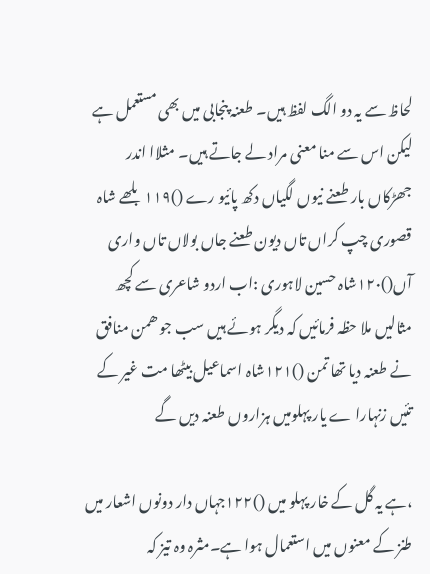لحاظ سے یہ دو الگ لفظ ہیں۔ طعنہ پنجابی میں بھی مستعمل ہے لیکن اس سے منا معنی مراد لے جاتے ہیں۔ مثلاا اندر جھڑکاں بار طعنے نیوں لگیاں دکھ پائیو رے ()١١۹بلھے شاہ قصوری چپ کراں تاں دیون طعنے جاں بولاں تاں واری آں()١٢٠شاہ حسین لاہوری :اب اردو شاعری سے کچھ مثالیں ملا حظہ فرمائیں کہ دیگر ہوئے ہیں سب جو ھمن منافق نے طعنہ دیا تھا تمن ()١٢١شاہ اسماعیل بیٹھا مت غیر کے تئیں زنہارا ے یار پہلومیں ہزاروں طعنہ دیں گے

،ہے یہ گل کے خار پہلو میں ()١٢٢جہاں دار دونوں اشعار میں طنز کے معنوں میں استعمال ہوا ہے۔مثرہ وہ تیز کہ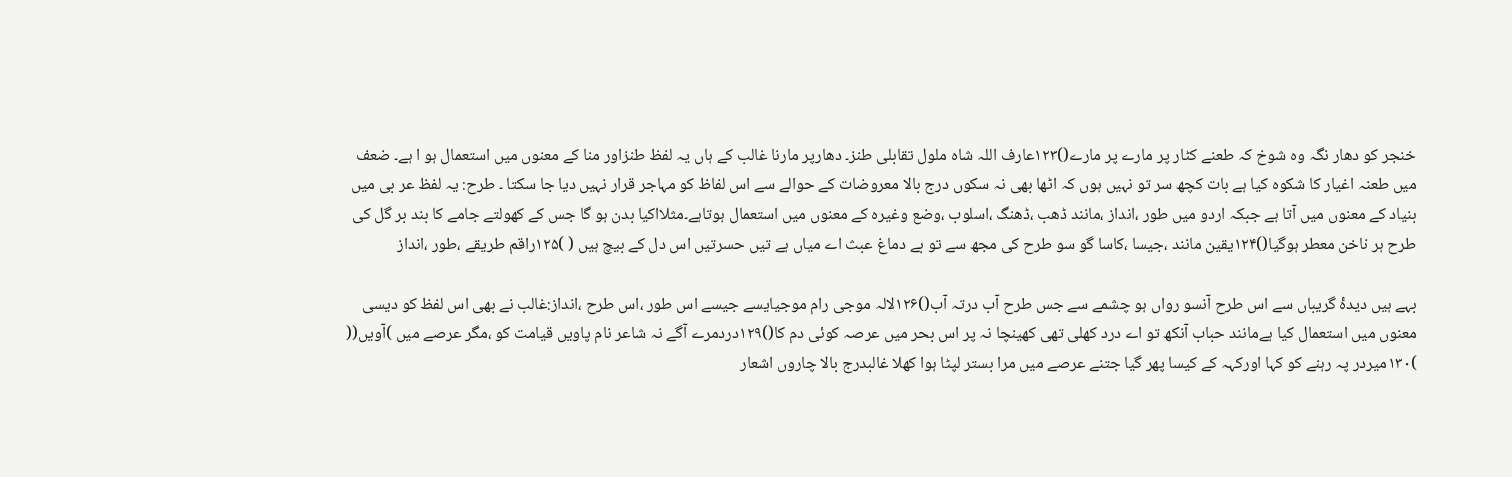خنجر کو دھار نگہ وہ شوخ کہ طعنے کٹار پر مارے پر مارے()١٢۳عارف اللہ شاہ ملول تقابلی طنز۔ دھارپر مارنا غالب کے ہاں یہ لفظ طنزاور منا کے معنوں میں استعمال ہو ا ہے۔ ضعف میں طعنہ اغیار کا شکوہ کیا ہے بات کچھ سر تو نہیں ہوں کہ اٹھا بھی نہ سکوں درج بالا معروضات کے حوالے سے اس لفاظ کو مہاجر قرار نہیں دیا جا سکتا ۔ طرح: یہ لفظ عر بی میں بنیاد کے معنوں میں آتا ہے جبکہ اردو میں طور ،انداز ،مانند ڈھب ،ڈھنگ ،اسلوب ،وضع وغیرہ کے معنوں میں استعمال ہوتاہے۔مثلااکیا بدن ہو گا جس کے کھولتے جامے کا بند بر گل کی طرح ہر ناخن معطر ہوگیا()١٢۴یقین مانند ،جیسا ،کاسا گو سو طرح کی مجھ سے تو بے دماغ عبث اے میاں ہے تیں حسرتیں اس دل کے بیچ ہیں ( )١٢۵راقم طریقے ،طور ،انداز

بہے ہیں دیدۂ گریباں سے اس طرح آنسو رواں ہو چشمے سے جس طرح آب درتہ آب()١٢۶لالہ موجی رام موجیایسے جیسے اس طور ،اس طرح ،انداز:غالب نے بھی اس لفظ کو دیسی معنوں میں استعمال کیا ہےمانند حباب آنکھ تو اے درد کھلی تھی کھینچا نہ پر اس بحر میں عرصہ کوئی دم کا()١٢۹دردمرے آگے نہ شاعر نام پاویں قیامت کو ،مگر عرصے میں )آویں(( )١۳٠میردر پہ رہنے کو کہا اورکہہ کے کیسا پھر گیا جتنے عرصے میں مرا بستر لپٹا ہوا کھلا غالبدرج بالا چاروں اشعار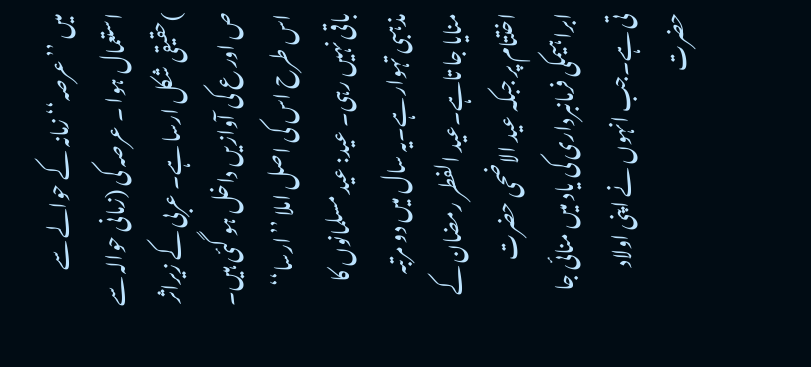میں ’’عرصہ‘‘ زمانہ کے حوالے سے استعمال ہوا ۔ عرصہ کی (زمانی حوالہ سے )حقیقی شکل ارسا ہے۔ عربی کے زیراثر ص اور ع کی آوازیں داخل ہو گئی ہیں۔ اس طرح اس کی اصل املا ’’ارسا‘‘ باقی نہیں رہی۔ عید: عید مسلمانوں کا مذہبی تہوار ہے۔یہ سال میں دو مرتبہ منایا جا تاہے۔عید الفطر رمضان کے اختتام پر جبکہ عید الاضحی حضرت ابراہیمکی فرمانبرداری کی یاد میں منائی جا تی ہے۔جب انہوں نے اپنی اولاد حضرت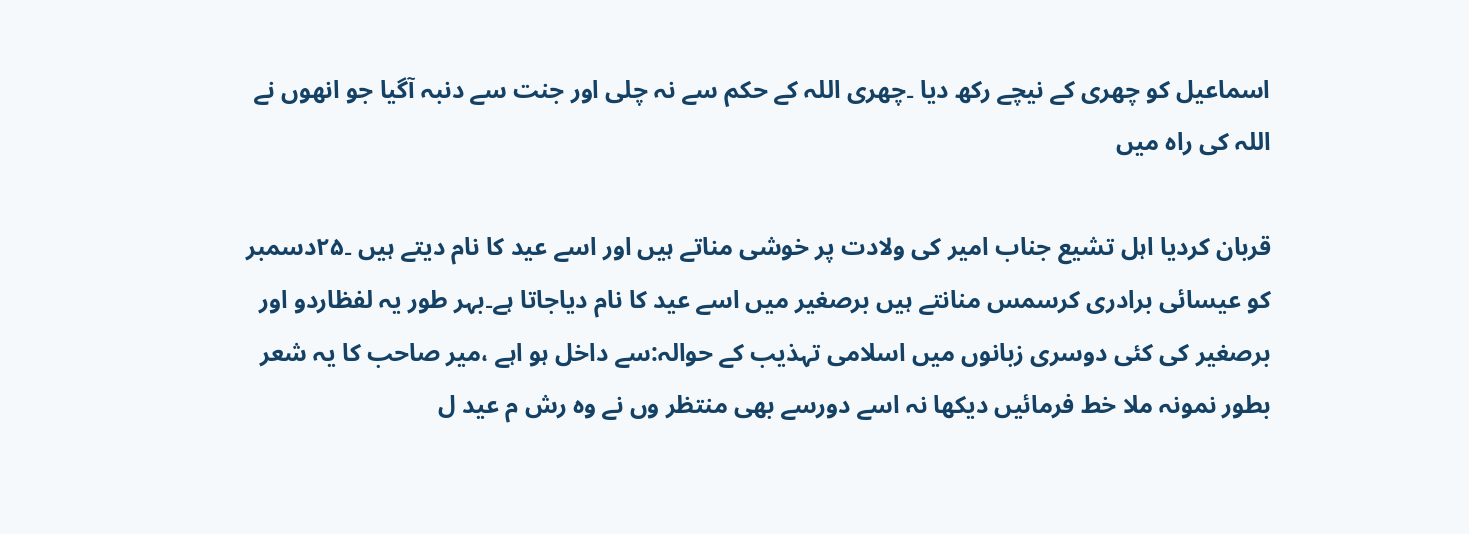اسماعیل کو چھری کے نیچے رکھ دیا ۔چھری اللہ کے حکم سے نہ چلی اور جنت سے دنبہ آگیا جو انھوں نے اللہ کی راہ میں

قربان کردیا اہل تشیع جناب امیر کی ولادت پر خوشی مناتے ہیں اور اسے عید کا نام دیتے ہیں ۔٢۵دسمبر کو عیسائی برادری کرسمس منانتے ہیں برصغیر میں اسے عید کا نام دیاجاتا ہے۔بہر طور یہ لفظاردو اور برصغیر کی کئی دوسری زبانوں میں اسلامی تہذیب کے حوالہ:سے داخل ہو اہے ،میر صاحب کا یہ شعر بطور نمونہ ملا خط فرمائیں دیکھا نہ اسے دورسے بھی منتظر وں نے وہ رش م عید ل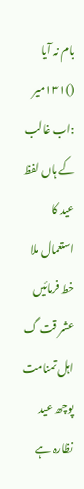بام نہ آیا ()١۳١میر :اب غالب کے ہاں لفظ عید کا استعمال ملا خط فرمائیں عشر قت گ اہل تمنامت پوچھ عید نظارہ ہے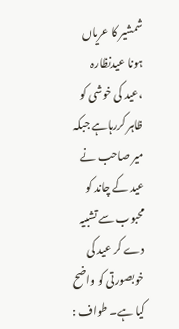شمشیر کا عریاں ہونا عیدنظارہ  ،عید کی خوشی کو ظاہر کررہاہے جبکہ میر صاحب نے عید کے چاند کو محبوب سے تشبیہ دے کر عید کی خوبصورتی کو واضح کیا ہے۔ طواف :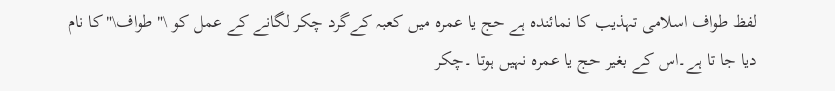لفظ طواف اسلامی تہذیب کا نمائندہ ہے حج یا عمرہ میں کعبہ کےگرد چکر لگانے کے عمل کو \" طواف\"کا نام دیا جا تا ہے۔اس کے بغیر حج یا عمرہ نہیں ہوتا ۔چکر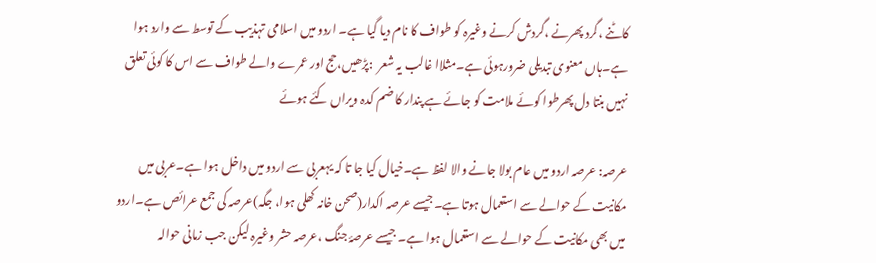کاٹنے ،گرد پھرنے ،گردش کرنے وغیرہ کو طواف کا نام دیا گیا ہے۔ اردو میں اسلامی تہذیب کے توسط سے وارد ہوا ہے۔ہاں معنوی تبدیلی ضرورہوئی ہے۔مثلاا غالب یہ شعر  :پڑھیں،حج اور عمرے والے طواف سے اس کا کوئی تعلق نہیں بنتا دل پھرطوا کوئے ملامت کو جائے ہے پندار کا ضم کدہ ویراں کئے ہوئے

عرصہ: عرصہ اردو میں عام بولا جانے والا لفظ ہے۔خیال کیا جا تا کہ یہعربی سے اردو میں داخل ہوا ہے۔عربی میں مکانیت کے حوالے سے استعمال ہوتا ہے۔جیسے عرصہ اکدار(صحن خانہ کھلی ہوا، جگہ)عرصہ کی جمع عرائص ہے۔اردو میں بھی مکانیت کے حوالے سے استعمال ہوا ہے۔ جیسے عرصۂ جنگ ،عرصہ حشر وغیرہ لیکن جب زمانی حوالہ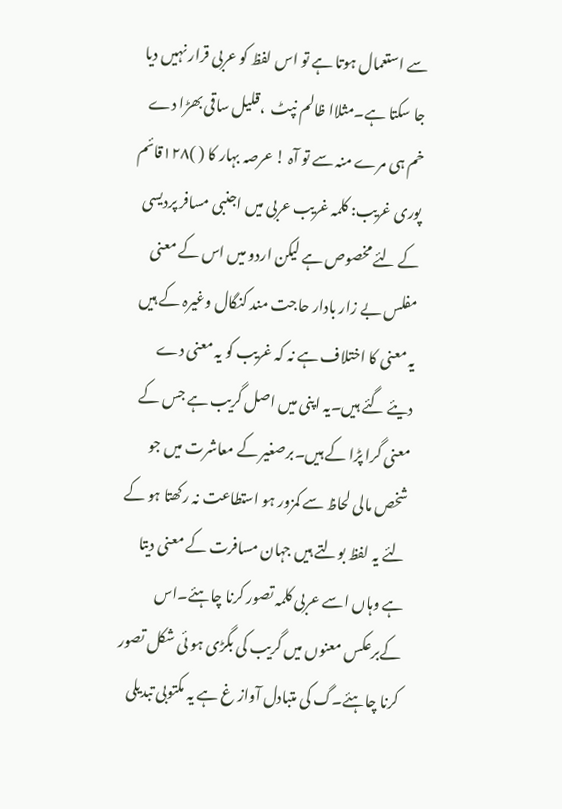سے استعمال ہوتا ہے تو اس لفظ کو عربی قرار نہیں دیا جا سکتا ہے۔مثلاا ظالم نپٹ  ،قلیل ساقی بھڑا دے خم ہی مرے منہ سے تو آہ ! عرصہ بہار کا ( )١٢۸قائم پوری غریب: کلمہ غریب عربی میں اجنبی مسافر پردیسی کے لئے مخصوص ہے لیکن اردو میں اس کے معنی مفلس بے زار بادار حاجت مند کنگال وغیرہ کے ہیں یہ معنی کا اختلاف ہے نہ کہ غریب کو یہ معنی دے دیئے گئے ہیں۔یہ اپنی میں اصل گریب ہے جس کے معنی گرا پڑا کے ہیں۔برصغیر کے معاشرت میں جو شخص مالی لحاظ سے کمزور ہو استطاعت نہ رکھتا ہو کے لئے یہ لفظ بولتے ہیں جہان مسافرت کے معنی دیتا ہے وہاں اسے عربی کلمہ تصور کرنا چاہئے۔اس کےبرعکس معنوں میں گریب کی بگڑی ہو ئی شکل تصور کرنا چاہئے۔گ کی متبادل آواز غ ہے یہ مکتوبی تبدیلی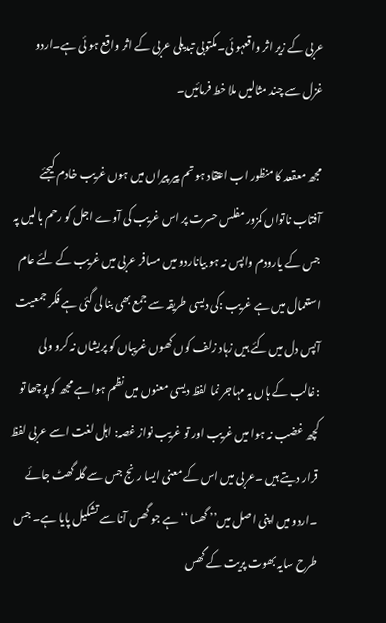عربی کے زیر اثر واقعہو ئی۔مکتوبی تبدیلی عربی کے اثر واقع ہو ئی ہے۔اردو غزل سے چند مثالیں ملا خط فرمائیں۔

مجھ معقعد کا منظور اب اعتقاد ہو تم پیر پیراں میں ہوں غریب خادم کیجئے آفتاب ناتواں کمزور مفلس حسرت پر اس غریب کی آوے اجل کو رحم بالیں پہ جس کے یارودم واپس نہ ہو بیاناردو میں مسافر عربی میں غریب کے لئے عام استعمال میں ہے غریب :کی دیسی طریقہ سے جمع بھی بنا لی گئی ہے فکر جمعیت آپس دل میں کئے ہیں زہاد زلف کوں کھوں غریباں کو پریشاں نہ کرو ولی :غالب کے ہاں یہ مہاجر نما لفظ دیسی معنوں میں نظم ہوا ہے مجھ کو پوچھا تو کچھ غضب نہ ہوا میں غریب اور تو غریب نواز غصہ: اہل لغت اسے عربی لفظ قرار دیتے ہیں ۔عربی میں اس کے معنی ایسا رنج جس سے گلہ گھٹ جائے ۔اردو میں اپنی اصل میں’’ گھسا ‘‘ہے جو گھس آنا سے تشکیل پایا ہے۔ جس طرح سایہ بھوت پریت کے گھس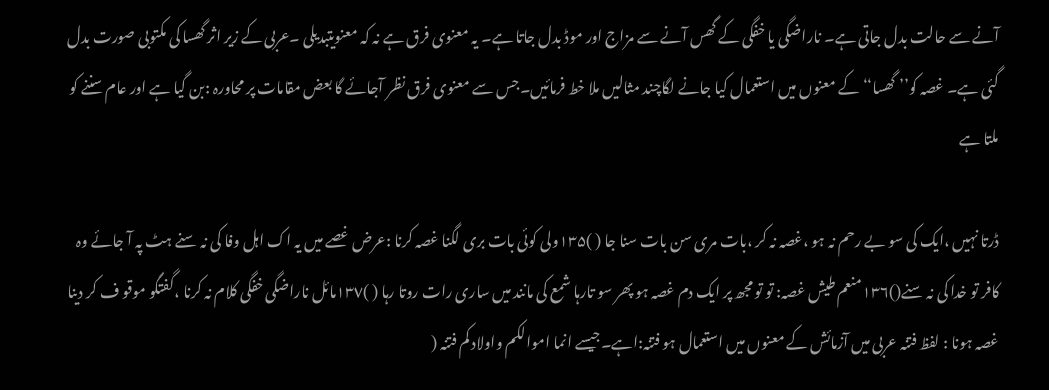آنے سے حالت بدل جاتی ہے۔ ناراضگی یا خفگی کے گھس آنے سے مزاج اور موڈ بدل جاتا ہے۔ یہ معنوی فرق ہے نہ کہ معنویتبدیلی ۔عربی کے زیر اثر گھسا کی مکتوبی صورت بدل گئی ہے۔ غصہ کو’’ گھسا‘‘ کے معنوں میں استعمال کیا جانے لگاچند مثالیں ملا خط فرمائیں۔جس سے معنوی فرق نظر آجائے گا بعض مقامات پر محاورہ :بن گیا ہے اور عام سننے کو ملتا ہے

ڈرتا نہیں ،ایک کی سو بے رحم نہ ہو ،غصہ نہ کر ،بات مری سن بات سنا جا ( )١۳۵ولی کوئی بات بری لگنا غصہ کرنا :عرض غصے میں یہ اک اہل وفا کی نہ سنے ہٹ پہ آ جائے وہ کافر تو خدا کی نہ سنے()١۳۶منعم طیش غصہ: تو تو مجھ پر ایک دم غصہ ہو پھر سو تارہا شمع کی مانند میں ساری رات روتا رہا ( )١۳٧مائل ناراضگی خفگی کلام نہ کرنا ،گفتگو موقو ف کر دینا غصہ ہونا : لفظ فتنہ عربی میں آزمائش کے معنوں میں استعمال ہو فتنہ:اہے۔جیسے انما اموالکم واولاد کم فتنہ (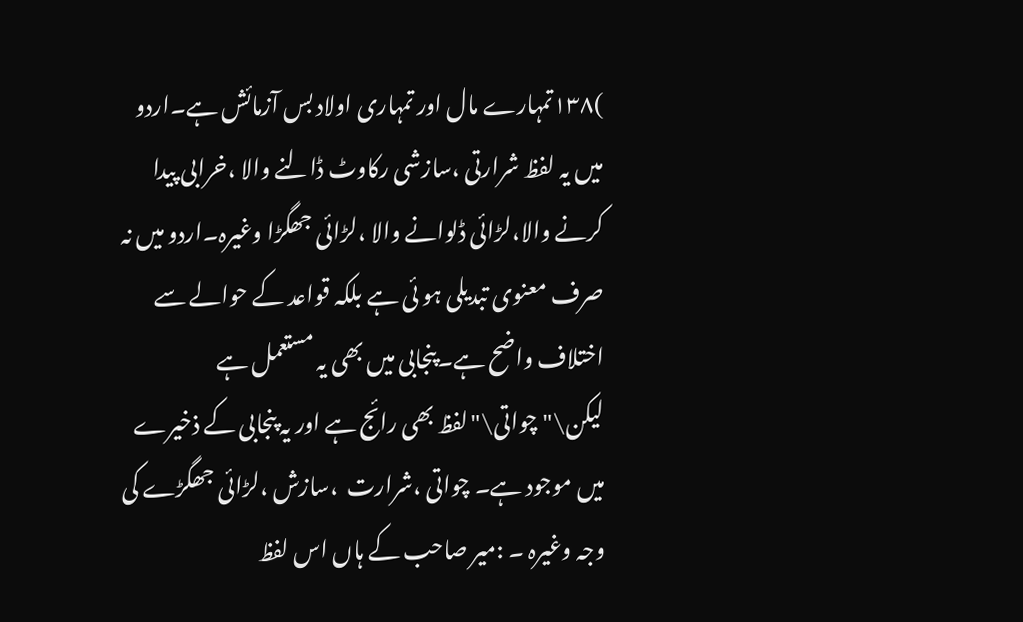)١۳۸تمہارے مال اور تمہاری اولاد بس آزمائش ہے۔اردو میں یہ لفظ شرارتی ،سازشی رکاوٹ ڈالنے والا ،خرابی پیدا کرنے والا،لڑائی ڈلوانے والا ،لڑائی جھگڑا وغیرہ۔اردو میں نہ صرف معنوی تبدیلی ہو ئی ہے بلکہ قواعد کے حوالے سے اختلاف واضح ہے۔پنجابی میں بھی یہ مستعمل ہے لیکن\"چواتی\"لفظ بھی رائج ہے اور یہ پنجابی کے ذخیرے میں موجود ہے۔ چواتی ،شرارت  ،سازش ،لڑائی جھگڑے کی وجہ وغیرہ ۔ :میر صاحب کے ہاں اس لفظ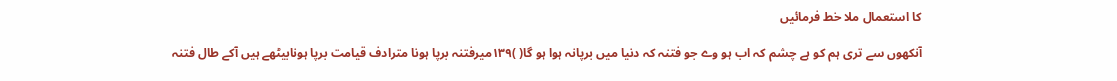کا استعمال ملا خط فرمائیں

آنکھوں سے تری ہم کو ہے چشم کہ اب ہو وے جو فتنہ کہ دنیا میں برپانہ ہوا ہو گا( )١۳۹میرفتنہ برپا ہونا مترادف قیامت برپا ہونابیٹھے ہیں آکے طال فتنہ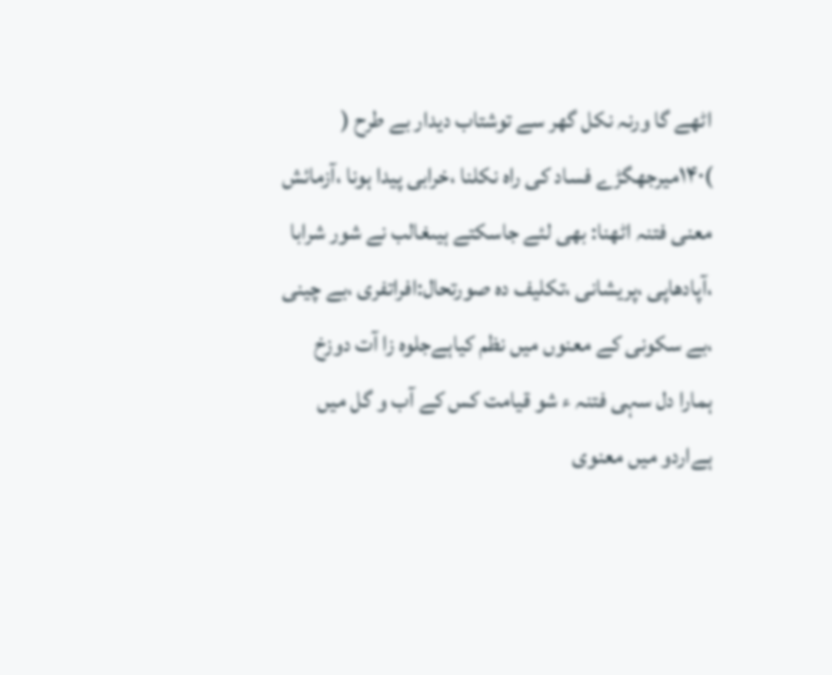اٹھے گا ورنہ نکل گھر سے توشتاب دیدار بے طرح ( )١۴٠میرجھگڑے فساد کی راہ نکلنا ،خرابی پیدا ہونا ،آزمائش معنی فتنہ اٹھنا: بھی لئے جاسکتے ہیںغالب نے شور شرابا ،آپادھاپی ،پریشانی ،تکلیف دہ صورتحال:افراتفری ،بے چینی ،بے سکونی کے معنوں میں نظم کیاہےجلوہ زا آت دوزخ ہمارا دل سہی فتنہ ء شو قیامت کس کے آب و گل میں ہےاردو میں معنوی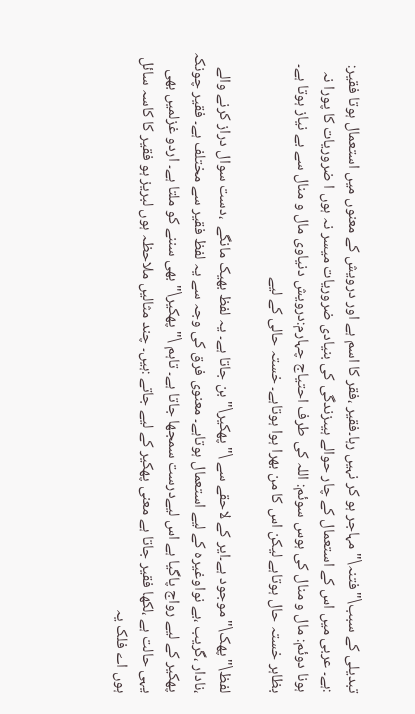تبدیلی کے سبب\"فتنہ\"مہاجر ہو کر نہیں رہا۔فقیر ،فقر کا اسم ہے اور درویش کے معنوں میں استعمال ہوتا فقیر: :ہے۔ عربی میں اس کے استعمال کے چار حوالے ہیںزندگی کی بنیادی ضروریات میسر نہ ہوں ا ضروریات کا پورا نہ ہونا دوئم: مال و منال کی ہوس سوئم: اللہ کی طرف احتیاج چہارم:درویش دنیاوی مال و منال سے بے نیاز ہوتا ہے۔ بظاہر خستہ حال ہوتاہے لیکن اس کا من بھرا ہوا ہوتاہے۔ خستہ حالی کے لیے

لفظ\"پھک\"موجود ہے۔ایر کے لاحقے سے \"پھکیر\"بن جاتا ہے۔ یہ لفظ بھیک مانگے  ،دست سوال دراز کرنے والے ،نادار ،گریب ،بے نواوغیرہ کے لیے استعمال ہوتاہے۔ معنوی فرق کی وجہ سے یہ لفظ فقیر سے مختلف ہے۔ فقیر چونکہ پھکیر کے لیے رواج پاگیا ہے اس لیےدرست سمجھا جاتا ہے۔ تاہم \"پھکیر\"بھی سننے کو ملتا ہے۔ اردو غزلمیں بھی یہی حالت ہے ،لکھا فقیر جاتا ہے معنی پھکیر کے لیے جاتے :ہیں۔ چند مثالیں ملاحظہ ہوں لبریز ہو فقیر کا کاسہ سائل ہوں اے فلک یہ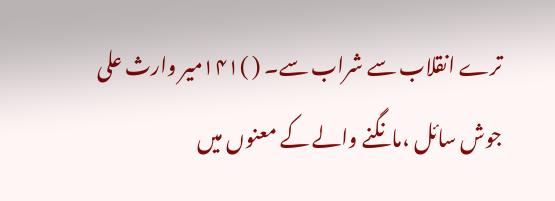ترے انقلاب سے شراب سے۔ ( )١۴١میر وارث علی جوش سائل ،مانگنے والے کے معنوں میں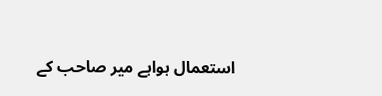استعمال ہواہے میر صاحب کے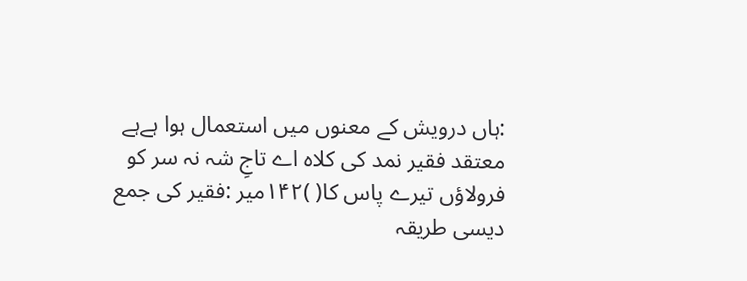:ہاں درویش کے معنوں میں استعمال ہوا ہےہے معتقد فقیر نمد کی کلاہ اے تاجِ شہ نہ سر کو فرولاؤں تیرے پاس کا( )١۴٢میر :فقیر کی جمع دیسی طریقہ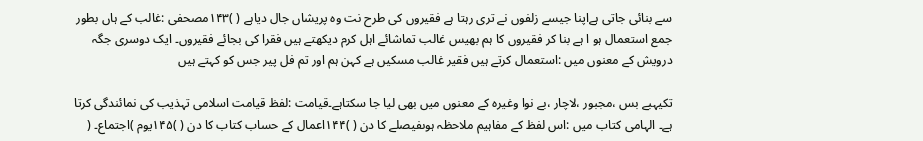سے بنائی جاتی ہےاپنا جیسے زلفوں نے تری رہتا ہے فقیروں کی طرح نت وہ پریشاں جال دیاہے ( )١۴۳مصحفی :غالب کے ہاں بطور جمع استعمال ہو ا ہے بنا کر فقیروں کا ہم بھیس غالب تماشائے اہل کرم دیکھتے ہیں فقرا کی بجائے فقیروں۔ ایک دوسری جگہ درویش کے معنوں میں :استعمال کرتے ہیں فقیر غالب مسکیں ہے کہن ہم اور تم فل پیر جس کو کہتے ہیں

تکیہبے بس ،مجبور ،لاچار ،بے نوا وغیرہ کے معنوں میں بھی لیا جا سکتاہے۔قیامت :لفظ قیامت اسلامی تہذیب کی نمائندگی کرتا ہے۔ الہامی کتاب میں :اس لفظ کے مفاہیم ملاحظہ ہوںفیصلے کا دن ( )١۴۴اعمال کے حساب کتاب کا دن ( )١۴۵یوم )اجتماع۔ (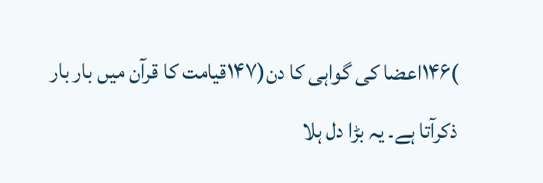)١۴۶اعضا کی گواہی کا دن(١۴٧قیامت کا قرآن میں بار بار ذکرآتا ہے۔ یہ بڑا دل ہلا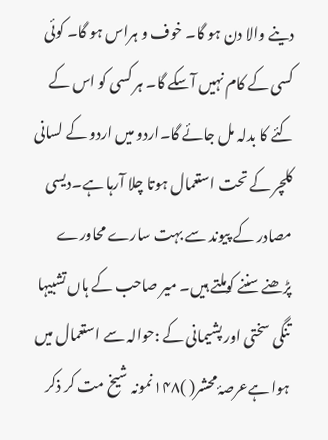دینے والا دن ہو گا۔ خوف و ہراس ہو گا۔ کوئی کسی کے کام نہیں آسکے گا۔ ہر کسی کو اس کے کئے کا بدلہ مل جائے گا۔اردو میں اردو کے لسانی کلچر کے تحت استعمال ہوتا چلا آرہا ہے۔دیسی مصادر کے پیوند سے بہت سارے محاورے پڑھنے سننے کوملتے ہیں۔ میر صاحب کے ہاں تشبیہا تنگی سختی اور پشیمانی کے :حوالہ سے استعمال میں ہوا ہےعرصۂ محشر( )١۴۸نمونہ شیخ مت کر ذکر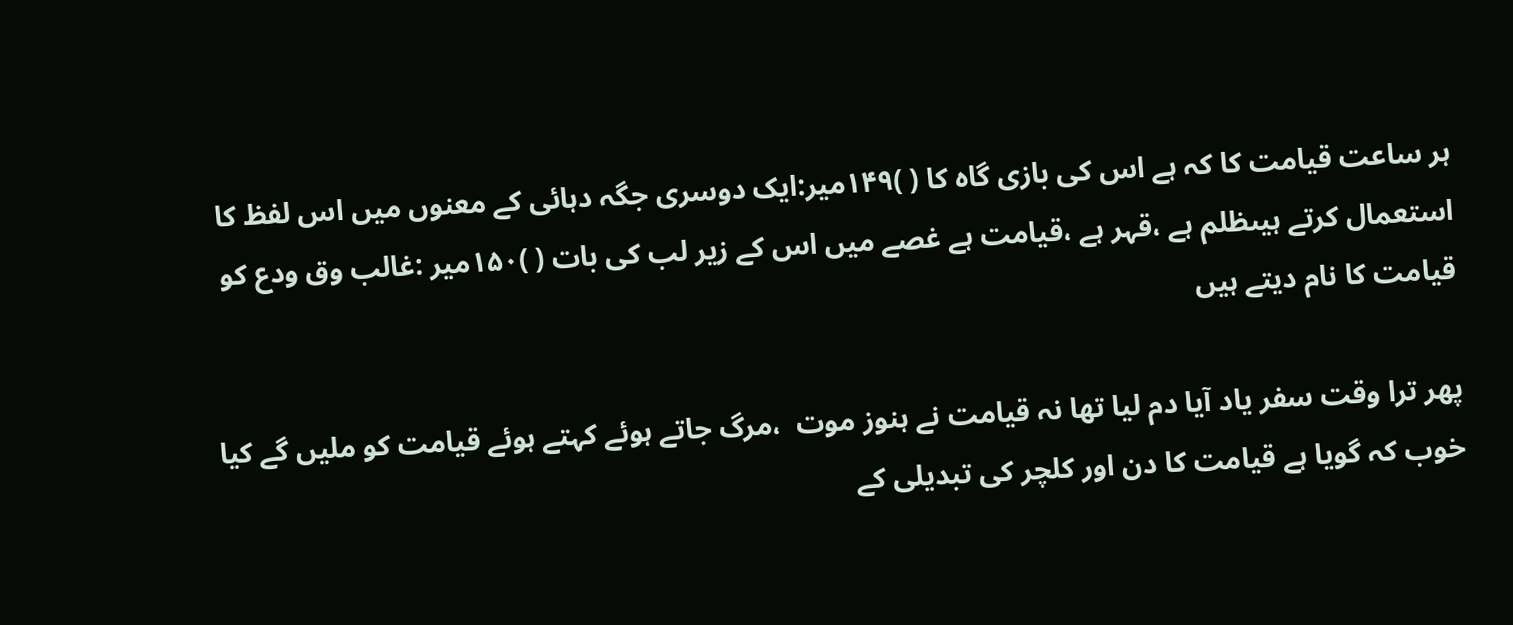ہر ساعت قیامت کا کہ ہے اس کی بازی گاہ کا ( )١۴۹میر:ایک دوسری جگہ دہائی کے معنوں میں اس لفظ کا استعمال کرتے ہیںظلم ہے ،قہر ہے ،قیامت ہے غصے میں اس کے زیر لب کی بات ( )١۵٠میر :غالب وق ودع کو قیامت کا نام دیتے ہیں

پھر ترا وقت سفر یاد آیا دم لیا تھا نہ قیامت نے ہنوز موت  ،مرگ جاتے ہوئے کہتے ہوئے قیامت کو ملیں گے کیا خوب کہ گویا ہے قیامت کا دن اور کلچر کی تبدیلی کے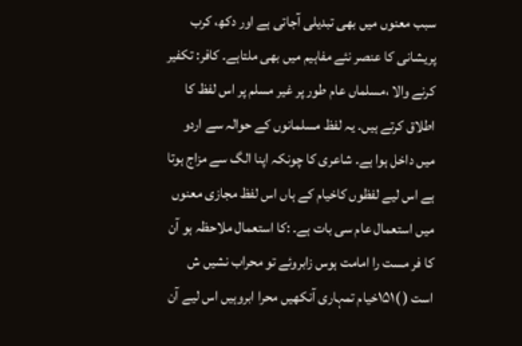سبب معنوں میں بھی تبدیلی آجاتی ہے اور دکھ، کرب پریشانی کا عنصر نئے مفاہیم میں بھی ملتاہے۔ کافر: تکفیر کرنے والا ،مسلماں عام طور پر غیر مسلم پر اس لفظ کا اطلاق کرتے ہیں۔ یہ لفظ مسلمانوں کے حوالہ سے اردو میں داخل ہوا ہے۔ شاعری کا چونکہ اپنا الگ سے مزاج ہوتا ہے اس لیے لفظوں کاخیام کے ہاں اس لفظ مجازی معنوں میں استعمال عام سی بات ہے۔ :کا استعمال ملاحظہ ہو آن کا فر مست را امامت ہوس زابروئے تو محراب نشیں ش است ( )١۵١خیام تمہاری آنکھیں محرا ابروہیں اس لیے آن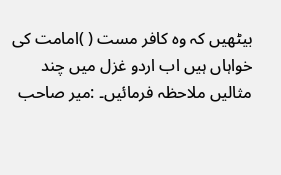بیٹھیں کہ وہ کافر مست ( )امامت کی خواہاں ہیں اب اردو غزل میں چند مثالیں ملاحظہ فرمائیں۔ :میر صاحب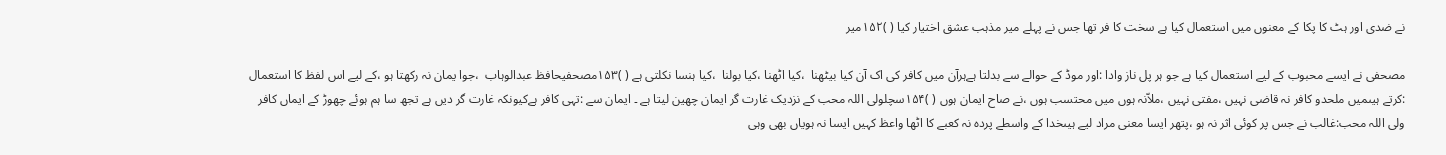نے ضدی اور ہٹ کا پکا کے معنوں میں استعمال کیا ہے سخت کا فر تھا جس نے پہلے میر مذہب عشق اختیار کیا ( )١۵٢میر

مصحفی نے ایسے محبوب کے لیے استعمال کیا ہے جو ہر پل ناز وادا :اور موڈ کے حوالے سے بدلتا ہےہرآن میں کافر کی اک آن کیا بیٹھنا  ،کیا اٹھنا ،کیا بولنا  ،کیا ہنسا نکلتی ہے ( )١۵۳مصحفیحافظ عبدالوہاب  ،جوا یمان نہ رکھتا ہو ،کے لیے اس لفظ کا استعمال :کرتے ہیںمیں ملحدو کافر نہ قاضی نہیں ،مفتی نہیں ،ملاّنہ ہوں میں محتسب ہوں ،نے صاح ایمان ہوں ( )١۵۴سچلولی اللہ محب کے نزدیک غارت گر ایمان چھین لیتا ہے ۔ ایمان سے :تہی کافر ہےکیونکہ غارت گر دیں ہے تجھ سا ہم ہوئے چھوڑ کے ایماں کافر ولی اللہ محب:غالب نے جس پر کوئی اثر نہ ہو ،پتھر ایسا معنی مراد لیے ہیںخدا کے واسطے پردہ نہ کعبے کا اٹھا واعظ کہیں ایسا نہ ہویاں بھی وہی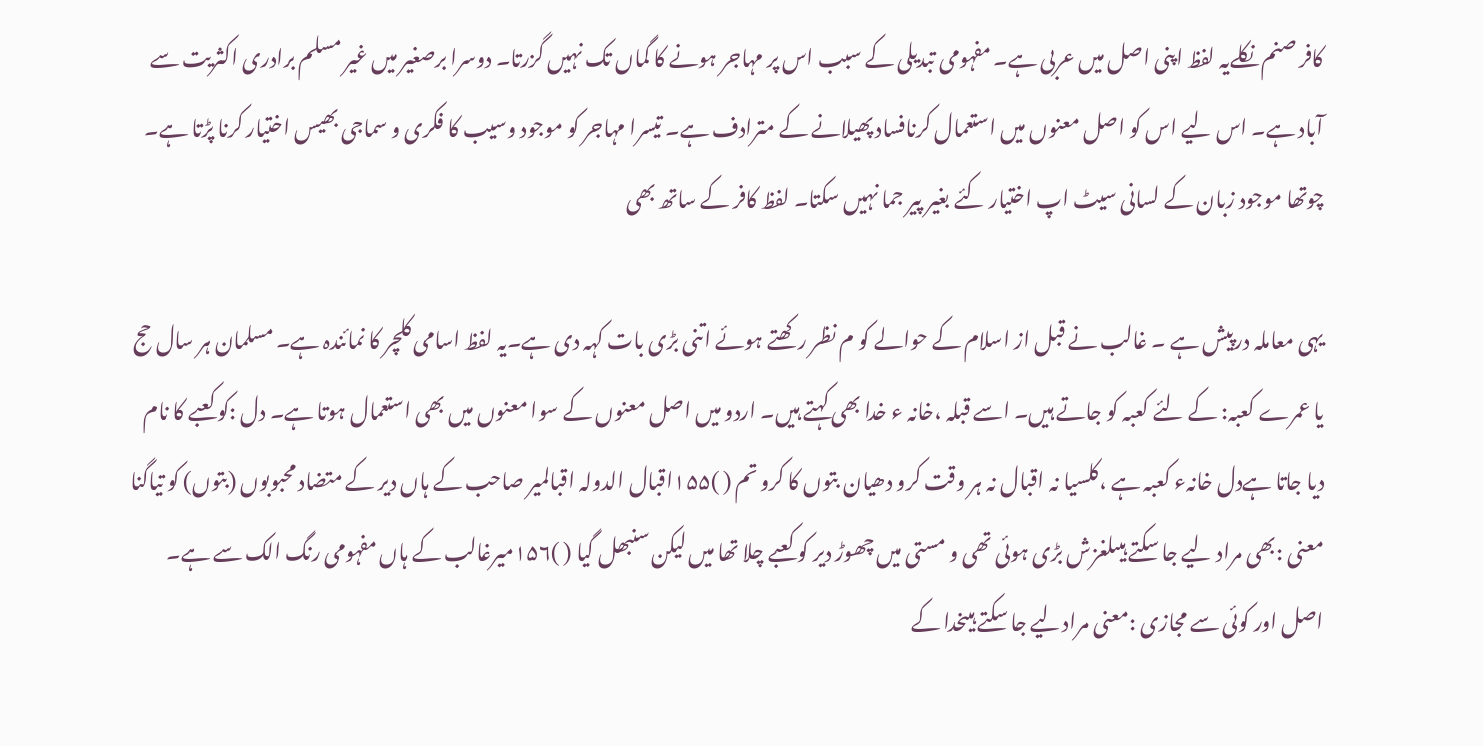کافر صنم نکلےیہ لفظ اپنی اصل میں عربی ہے۔ مفہومی تبدیلی کے سبب اس پر مہاجر ہونے کا گماں تک نہیں گزرتا۔ دوسرا برصغیر میں غیر مسلم برادری اکثریت سے آباد ہے۔ اس لیے اس کو اصل معنوں میں استعمال کرنافساد پھیلانے کے مترادف ہے۔ تیسرا مہاجر کو موجود وسیب کا فکری و سماجی بھیس اختیار کرنا پڑتا ہے۔ چوتھا موجود زبان کے لسانی سیٹ اپ اختیار کئے بغیر پیر جما نہیں سکتا۔ لفظ کافر کے ساتھ بھی

یہی معاملہ درپیش ہے ۔ غالب نے قبل از اسلام کے حوالے کو م نظر رکھتے ہوئے اتنی بڑی بات کہہ دی ہے۔یہ لفظ اسامی کلچر کا نمائندہ ہے۔ مسلمان ہر سال حج یا عمرے کعبہ: کے لئے کعبہ کو جاتے ہیں۔ اسے قبلہ ،خانہ ء خدا بھی کہتے ہیں۔ اردو میں اصل معنوں کے سوا معنوں میں بھی استعمال ہوتا ہے۔ دل :کو کعبے کا نام دیا جاتا ہےدل خانہء کعبہ ہے ،کلسیا نہ اقبال نہ ہر وقت کرو دھیان بتوں کا کرو تم ( )١۵۵اقبال الدولہ اقبالمیر صاحب کے ہاں دیر کے متضاد محبوبوں (بتوں) کو تیاگنا معنی :بھی مراد لیے جا سکتے ہیںلغزش بڑی ہوئی تھی و مستی میں چھوڑ دیر کو کعبے چلا تھا میں لیکن سنبھل گیا ( )١۵۶میرغالب کے ہاں مفہومی رنگ الک سے ہے۔ اصل اور کوئی سے مجازی :معنی مرادلیے جا سکتے ہیںخدا کے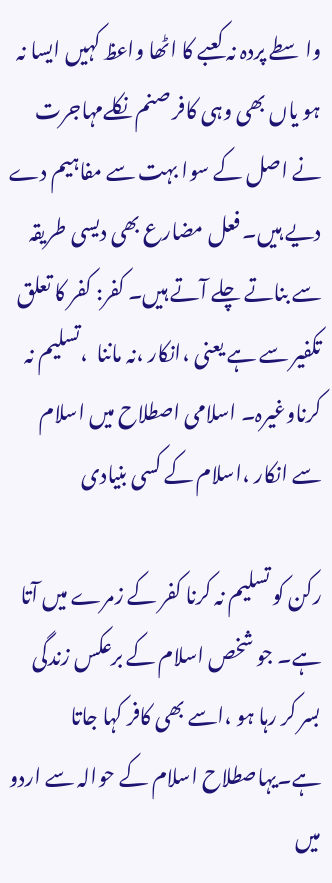واسطے پردہ نہ کعبے کا اٹھا واعظ کہیں ایسا نہ ہو یاں بھی وہی کافر صنم نکلےمہاجرت نے اصل کے سوا بہت سے مفاہیم دے دیے ہیں۔ فعل مضارع بھی دیسی طریقہ سے بناتے چلے آتے ہیں۔ کفر: کفر کا تعلق تکفیر سے ہے یعنی ،انکار ،نہ ماننا  ،تسلیم نہ کرناوغیرہ۔ اسلامی اصطلاح میں اسلام سے انکار ،اسلام کے کسی بنیادی

رکن کو تسلیم نہ کرنا کفر کے زمرے میں آتا ہے۔ جو شخص اسلام کے برعکس زندگی بسر کر رہا ہو ،اسے بھی کافر کہا جاتا ہے۔یہاصطلاح اسلام کے حوالہ سے اردو میں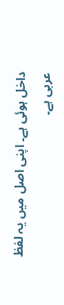داخل ہوئی ہے۔ اپنی اصل میں یہ لفظ عربی ہے۔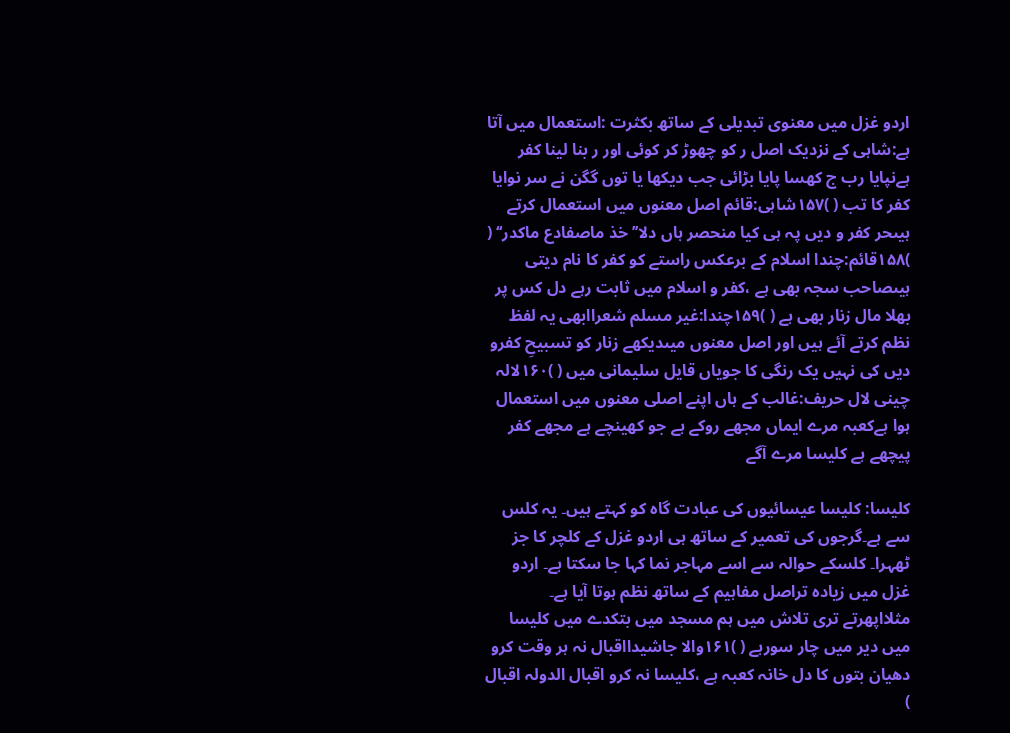اردو غزل میں معنوی تبدیلی کے ساتھ بکثرت :استعمال میں آتا ہے:شاہی کے نزدیک اصل ر کو چھوڑ کر کوئی اور ر بنا لینا کفر ہےنپایا رب ج کھسا پایا بڑائی جب دیکھا یا توں گگن نے سر نوایا کفر کا تب ( )١۵٧شاہی:قائم اصل معنوں میں استعمال کرتے ہیںحر کفر و دیں پہ ہی کیا منحصر ہاں دلا’’ خذ ماصفادع ماکدر‘‘ ( )١۵۸قائم:چندا اسلام کے برعکس راستے کو کفر کا نام دیتی ہیںصاحب سجہ بھی ہے ،کفر و اسلام میں ثابت رہے دل کس پر بھلا مال زنار بھی ہے ( )١۵۹چندا:غیر مسلم شعراابھی یہ لفظ نظم کرتے آئے ہیں اور اصل معنوں میںدیکھے زنار کو تسبیحِ کفرو دیں کی نہیں یک رنگی کا جویاں قایل سلیمانی میں ( )١۶٠لالہ چینی لال حریف:غالب کے ہاں اپنے اصلی معنوں میں استعمال ہوا ہےکعبہ مرے ایماں مجھے روکے ہے جو کھینچے ہے مجھے کفر پیچھے ہے کلیسا مرے آگے

کلیسا: کلیسا عیسائیوں کی عبادت گاہ کو کہتے ہیں۔ یہ کلس سے ہے۔گرجوں کی تعمیر کے ساتھ ہی اردو غزل کے کلچر کا جز ٹھہرا۔ کلسکے حوالہ سے اسے مہاجر نما کہا جا سکتا ہے۔ اردو غزل میں زیادہ تراصل مفاہیم کے ساتھ نظم ہوتا آیا ہے۔ مثلااپھرتے تری تلاش میں ہم مسجد میں بتکدے میں کلیسا میں دیر میں چار سورہے ( )١۶١والا جاشیدااقبال نہ ہر وقت کرو دھیان بتوں کا دل خانہ کعبہ ہے ،کلیسا نہ کرو اقبال الدولہ اقبال )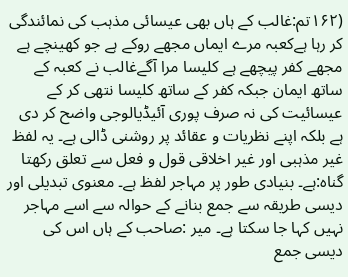(١۶٢تم:غالب کے ہاں بھی عیسائی مذہب کی نمائندگی کر رہا ہےکعبہ مرے ایماں مجھے روکے ہے جو کھینچے ہے مجھے کفر پیچھے ہے کلیسا مرا آگےغالب نے کعبہ کے ساتھ ایمان جبکہ کفر کے ساتھ کلیسا نتھی کر کے عیسائیت کی نہ صرف پوری آئیڈیالوجی واضح کر دی ہے بلکہ اپنے نظریات و عقائد پر روشنی ڈالی ہے۔ یہ لفظ غیر مذہبی اور غیر اخلاقی قول و فعل سے تعلق رکھتا گناہ:ہے۔ بنیادی طور پر مہاجر لفظ ہے۔ معنوی تبدیلی اور دیسی طریقہ سے جمع بنانے کے حوالہ سے اسے مہاجر نہیں کہا جا سکتا ہے۔ میر :صاحب کے ہاں اس کی دیسی جمع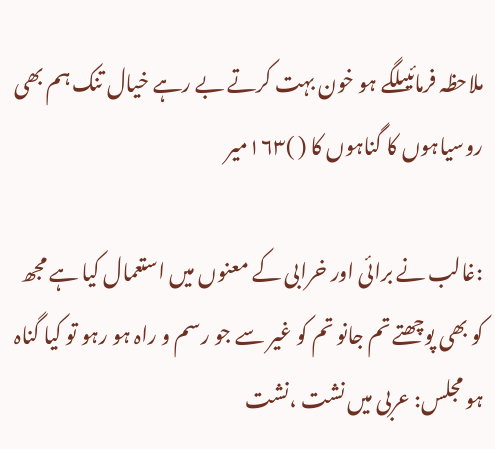ملاحظہ فرمائیںلگے ہو خون بہت کرتے بے رہے خیال تنک ہم بھی روسیاہوں کا گناہوں کا ( )١۶۳میر

:غالب نے برائی اور خرابی کے معنوں میں استعمال کیا ہے مجھ کو بھی پوچھتے تم جانو تم کو غیر سے جو رسم و راہ ہو رہو تو کیا گناہ ہو مجلس: عربی میں نشت ،نشت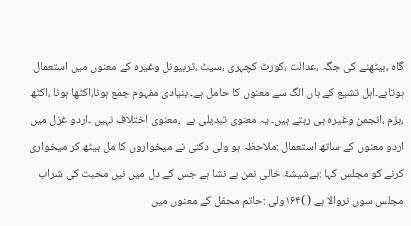گاہ ،بیٹھنے کی جگہ ،عدالت ،کورٹ کچہری ،سیٹ ،ٹربیونل وغیرہ کے معنوں میں استعمال ہوتاہے۔اہل تشیع کے ہاں الگ سے معنوں کا حامل ہے۔ بنیادی مفہوم جمع ہونا،اکٹھا ہونا ،اکٹھ ،بزم ،انجمن وغیرہ ہی رہتے ہیں۔ یہ معنوی تبدیلی ہے  ،معنوی اختلاف نہیں ۔اردو غزل میں اردو معنوں کے ساتھ استعمال :ملاحظہ ہو ولی دکنی نے میخواروں کا مل بیٹھ کر میخواری کرنے کو مجلس کہا :ہےشیشۂ خالی نمن بے نشا ہے جس کے دل میں نیں محبت کی شراب مجلس سوں نروالا ہے ( )١۶۴ولی :حاتم محفل کے معنوں میں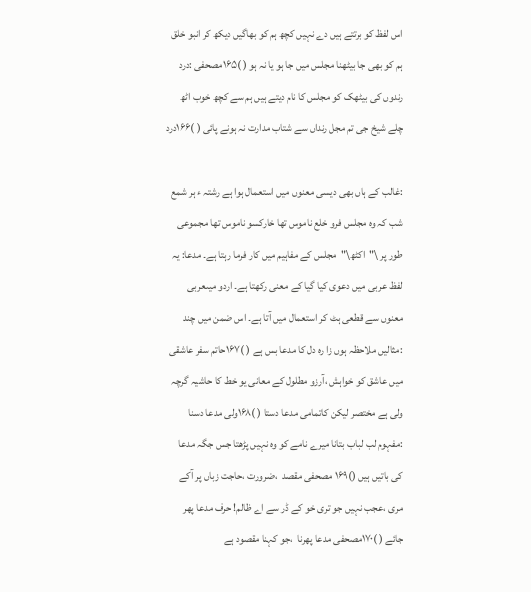اس لفظ کو برتتے ہیں دے نہیں کچھ ہم کو بھاگیں دیکھ کر انبو خلق ہم کو بھی جا بیٹھنا مجلس میں جا ہو یا نہ ہو ( )١۶۵مصحفی :درد رندوں کی بیٹھک کو مجلس کا نام دیتے ہیں ہم سے کچھ خوب اٹھ چلے شیخ جی تم مجل رنداں سے شتاب مدارت نہ ہونے پائی ( )١۶۶درد

:غالب کے ہاں بھی دیسی معنوں میں استعمال ہوا ہے رشتہ ء ہر شمع شب کہ وہ مجلس فرو خلع ناموس تھا خارکسو ناموس تھا مجموعی طور پر \"اکٹھ\"مجلس کے مفاہیم میں کار فرما رہتا ہے۔ مدعا: یہ لفظ عربی میں دعوی کیا گیا کے معنی رکھتا ہے۔ اردو میںعربی معنوں سے قطعی ہٹ کر استعمال میں آتا ہے۔ اس ضمن میں چند :مثالیں ملاحظہ ہوں زا رہ دل کا مدعا بس ہے ( )١۶٧حاتم سفر عاشقی میں عاشق کو خواہش ،آرزو مطلول کے معانی یو خط کا حاشیہ گرچہ ولی ہے مختصر لیکن کاتمامی مدعا دستا ( )١۶۸ولی مدعا دسنا :مفہوم لب لباب بتانا میرے نامے کو وہ نہیں پڑھتا جس جگہ مدعا کی باتیں ہیں ()١۶۹ مصحفی مقصد  ،ضرورت ،حاجت زباں پر آکے مری ،عجب نہیں جو تری خو کے ڈر سے اے ظالم! حرف مدعا پھر جائے ( )١٧٠مصحفی مدعا پھرنا  ،جو کہنا مقصود ہے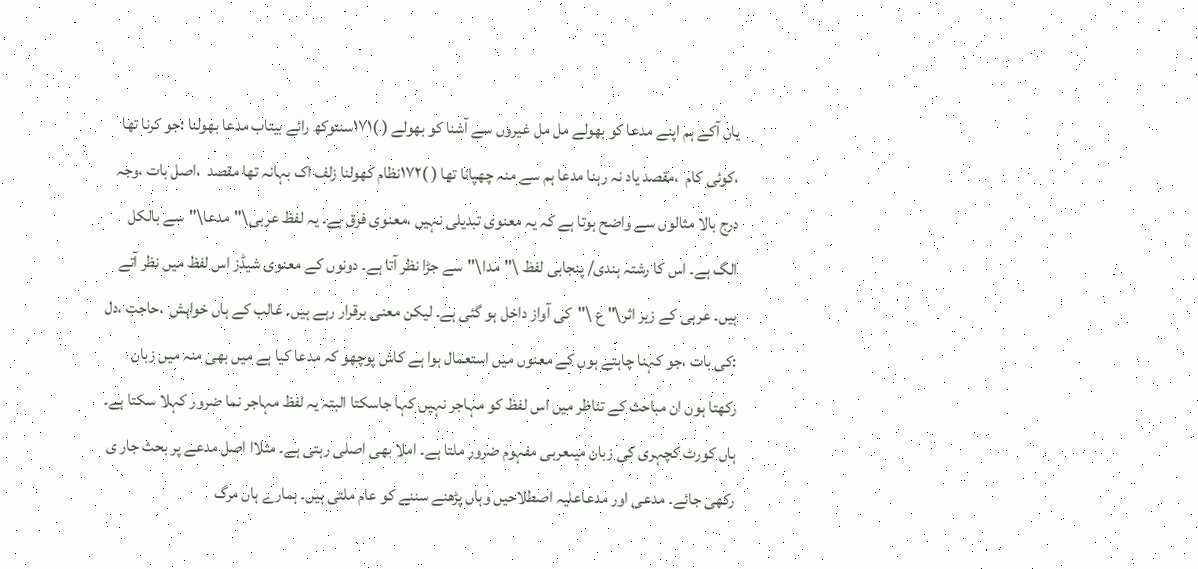یاں آکے ہم اپنے مدعا کو بھولے مل مل غیروں سے آشنا کو بھولے ( )١٧١سنتوکھ رائے بیتاب مدعا بھولنا :جو کرنا تھا  ،کوئی کام  ،مقصد یاد نہ رہنا مدعا ہم سے منہ چھپانا تھا ( )١٧٢نظام کھولنا زلف اک بہانہ تھا مقصد  ،اصل بات ،وجہ درج بالا مثالوں سے واضح ہوتا ہے کہ یہ معنوی تبدیلی نہیں ،معنوی فرق ہے۔ یہ لفظ عربی\"مدعا\"سے بالکل الگ ہے۔ اس کا رشتہ ہندی/ پنجابی لفظ \"مدا\"سے جڑا نظر آتا ہے۔ دونوں کے معنوی شیڈز اس لفظ میں نظر آتے ہیں۔ عربی کے زیر اثر\" ع \"کی آواز داخل ہو گئی ہے۔ لیکن معنی برقرار رہے ہیں۔ غالب کے ہاں خواہش  ،حاجت ،دل :کی بات ،جو کہنا چاہتے ہوں کے معنوں میں استعمال ہوا ہے کاش پوچھو کہ مدعا کیا ہے میں بھی منہ میں زبان رکھتا ہوں ان مباحث کے تناظر میں اس لفظ کو مہاجر نہیں کہا جاسکتا البتہ یہ لفظ مہاجر نما ضرور کہلا سکتا ہے۔ ہاں کورٹ کچہری کی زبان میںعربی مفہوم ضرور ملتا ہے۔ املا بھی اصلی رہتی ہے۔ مثلاا اصل مدعے پر بحث جار ی رکھی جائے۔ مدعی اور مدعاعلیہ اصطلاحیں وہاں پڑھنے سننے کو عام ملتی ہیں۔ ہمارے ہاں مرگ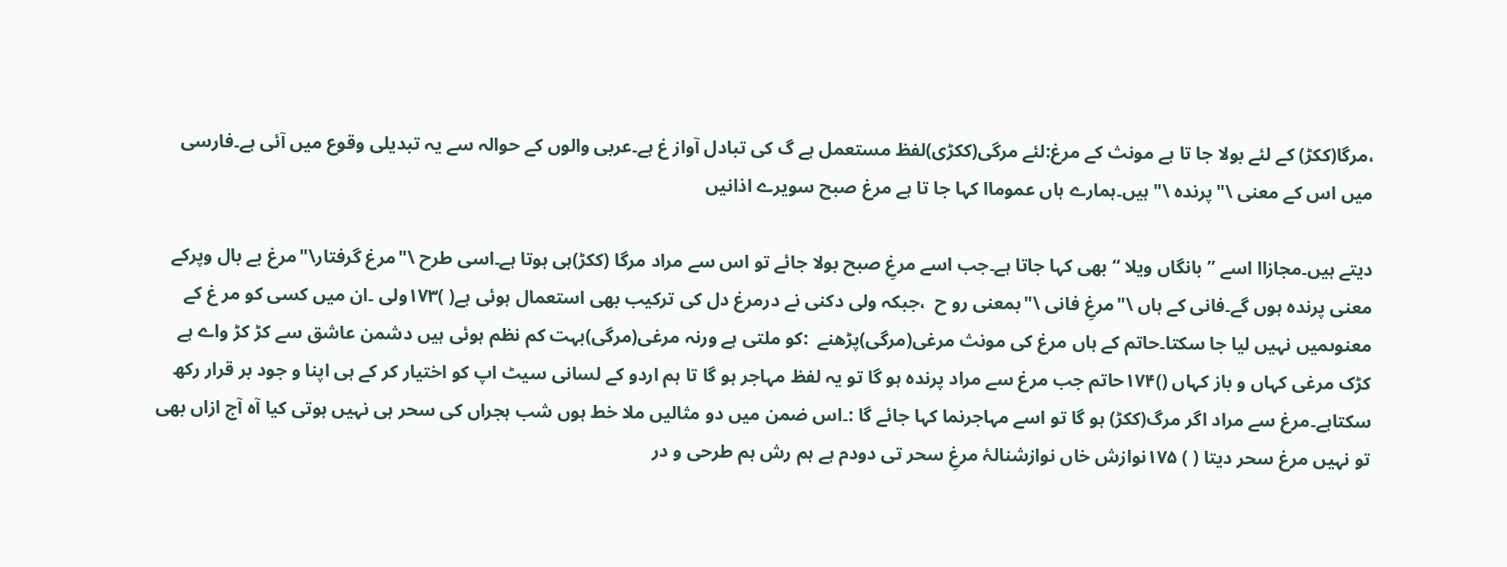،مرگا(ککڑ) کے لئے بولا جا تا ہے مونث کے مرغ:لئے مرگی(ککڑی)لفظ مستعمل ہے گ کی تبادل آواز غ ہے۔عربی والوں کے حوالہ سے یہ تبدیلی وقوع میں آئی ہے۔فارسی میں اس کے معنی \"پرندہ \"ہیں۔ہمارے ہاں عموماا کہا جا تا ہے مرغ صبح سویرے اذانیں

دیتے ہیں۔مجازاا اسے ’’بانگاں ویلا ‘‘ بھی کہا جاتا ہے۔جب اسے مرغِ صبح بولا جائے تو اس سے مراد مرگا (ککڑ)ہی ہوتا ہے۔اسی طرح \"مرغ گرفتار\"مرغ بے بال وپرکے معنی پرندہ ہوں گے۔فانی کے ہاں \"مرغِ فانی \"بمعنی رو ح  ،جبکہ ولی دکنی نے درمرغ دل کی ترکیب بھی استعمال ہوئی ہے( )١٧۳ولی ۔ان میں کسی کو مر غ کے معنوںمیں نہیں لیا جا سکتا۔حاتم کے ہاں مرغ کی مونث مرغی(مرگی)پڑھنے  :کو ملتی ہے ورنہ مرغی(مرگی)بہت کم نظم ہوئی ہیں دشمن عاشق سے کڑ کڑ واے ہے کڑک مرغی کہاں و باز کہاں ()١٧۴حاتم جب مرغ سے مراد پرندہ ہو گا تو یہ لفظ مہاجر ہو گا تا ہم اردو کے لسانی سیٹ اپ کو اختیار کر کے ہی اپنا و جود بر قرار رکھ سکتاہے۔مرغ سے مراد اگر مرگ(ککڑ) ہو گا تو اسے مہاجرنما کہا جائے گا :۔اس ضمن میں دو مثالیں ملا خط ہوں شب ہجراں کی سحر ہی نہیں ہوتی کیا آہ آج ازاں بھی تو نہیں مرغ سحر دیتا ( ) ١٧۵نوازش خاں نوازشنالۂ مرغِ سحر تی دودم ہے ہم رش ہم طرحی و در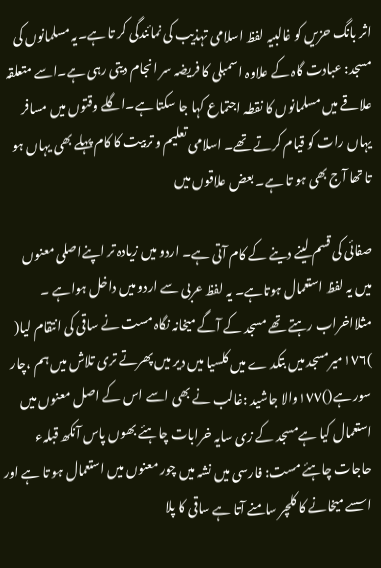اثر بانگ حزیں کو غالبیہ لفظ اسلامی تہذیب کی نمائندگی کر تا ہے۔یہ مسلمانوں کی مسجد: عبادت گاہ کے علاوہ اسمبلی کا فریضہ سر انجام دیتی رہی ہے۔اسے متعلقہ علاقے میں مسلمانوں کا نقطہ اجتماع کہا جا سکتا ہے۔اگلے وقتوں میں مسافر یہاں رات کو قیام کرتے تھے۔ اسلامی تعلیم و تربیت کا کام پہلے بھی یہاں ہو تا تھا آج بھی ہو تا ہے۔ بعض علاقوں میں

صفائی کی قسم لینے دینے کے کام آتی ہے۔ اردو میں زیادہ تر اپنےاصلی معنوں میں یہ لفظ استعمال ہوتاہے۔ یہ لفظ عربی سے اردو میں داخل ہواہے ۔ مثلااخراب رہتے تھے مسجد کے آگے میخانہ نگاہ مست نے ساقی کی انتقام لیا(  )١٧۶میرمسجد میں بتکد ے میں کلسیا میں دیر میں پھرتے تری تلاش میں ہم ،چار سور ہے()١٧٧والا جاشید :غالب نے بھی اسے اس کے اصل معنوں میں استعمال کیا ہےمسجد کے زی سایہ خرابات چاہئے بھوں پاس آنکھ قبلہء حاجات چاہئے مست: فارسی میں نشہ میں چور معنوں میں استعمال ہو تا ہے اور اسسے میخانے کا کلچر سامنے آتا ہے ساقی کا پلا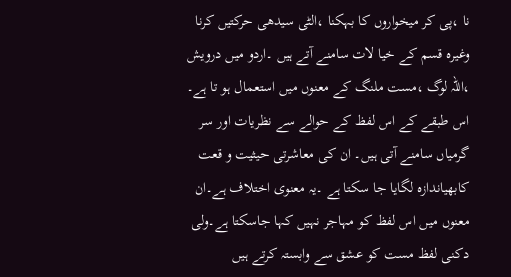نا ،پی کر میخواروں کا بہکنا ،الٹی سیدھی حرکتیں کرنا وغیرہ قسم کے خیا لات سامنے آتے ہیں ۔اردو میں درویش ،اللہ لوگ ،مست ملنگ کے معنوں میں استعمال ہو تا ہے۔ اس طبقے کے اس لفظ کے حوالے سے نظریات اور سر گرمیاں سامنے آتی ہیں۔ ان کی معاشرتی حیثیت و قعت کابھیاندازہ لگایا جا سکتا ہے ۔یہ معنوی اختلاف ہے۔ان معنوں میں اس لفظ کو مہاجر نہیں کہا جاسکتا ہے۔ولی دکنی لفظ مست کو عشق سے وابستہ کرتے ہیں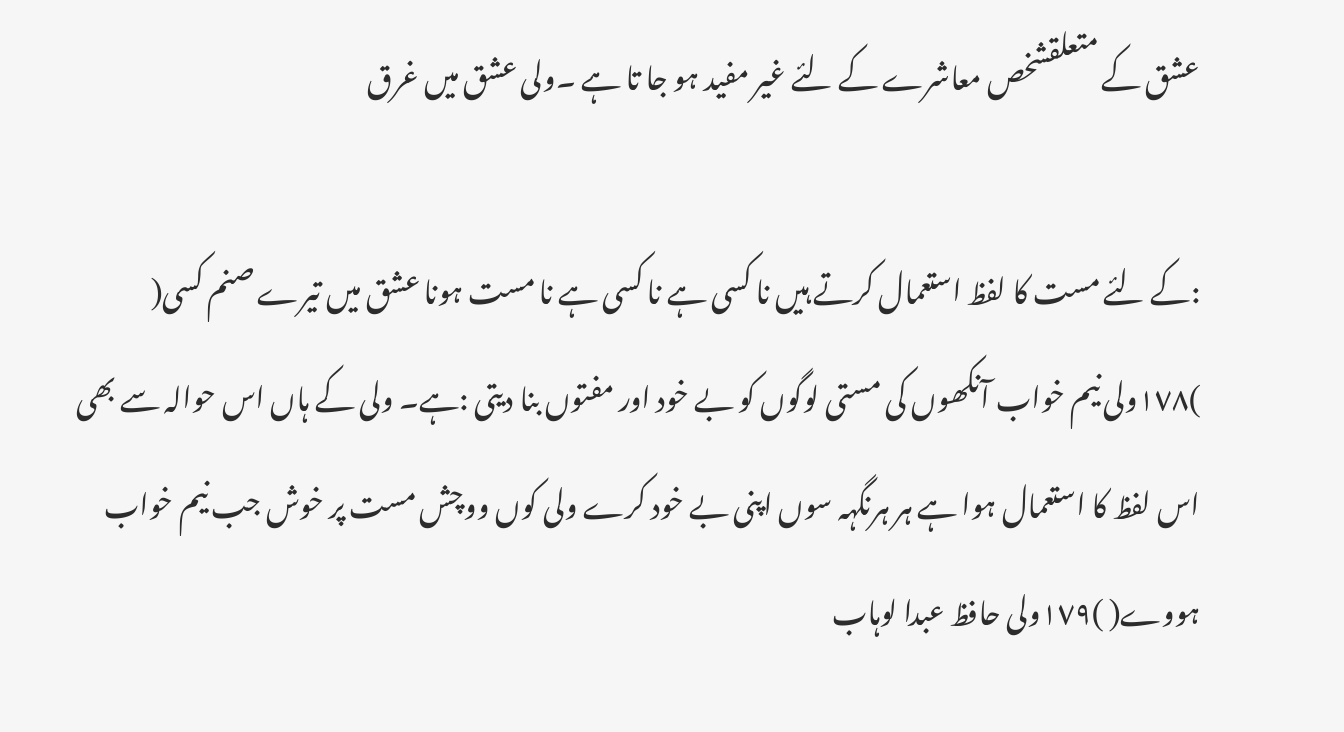عشق کے متعلقشخص معاشرے کے لئے غیر مفید ہو جا تا ہے ۔ولی عشق میں غرق

:کے لئے مست کا لفظ استعمال کرتے ہیں نا کسی ہے نا کسی ہے نا مست ہونا عشق میں تیرے صنم کسی( )١٧۸ولی نیم خواب آنکھوں کی مستی لوگوں کو بے خود اور مفتوں بنا دیتی :ہے۔ ولی کے ہاں اس حوالہ سے بھی اس لفظ کا استعمال ہوا ہے ہر ہرنگہہ سوں اپنی بے خود کرے ولی کوں ووچش مست پر خوش جب نیم خواب ہووے( )١٧۹ولی حافظ عبدا لوہاب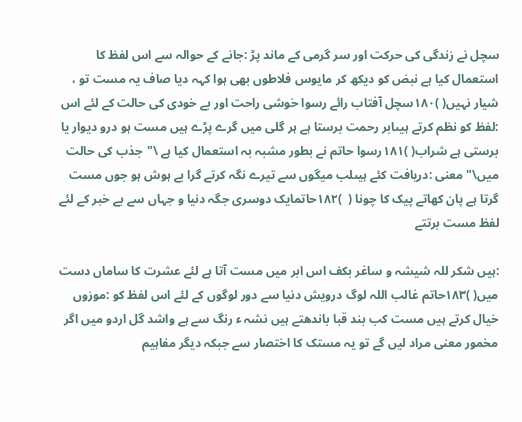سچل نے زندگی کی حرکت اور سر گرمی کے ماند پڑ :جانے کے حوالہ سے اس لفظ کا استعمال کیا ہے نبض کو دیکھ کر مایوس فلاطوں بھی ہوا کہہ دیا صاف یہ مست تو ، شیار نہیں( )١۸٠سچل آفتاب رائے رسوا خوشی راحت اور بے خودی کی حالت کے لئے اس  :لفظ کو نظم کرتے ہیںابر رحمت برستا ہے ہر گلی میں گرے پڑے ہیں مست ہو درو دیوار یا برستی ہے شراب( )١۸١رسوا حاتم نے بطور مشبہ بہ استعمال کیا ہے \"جذب کی حالت میں\" معنی :دریافت کئے ہیںلب میگوں سے تیرے نگہ کرتے گرا بے ہوش ہو جوں مست گرتا ہے پان کھاتے پیک کا چونا (  )١۸٢حاتمایک دوسری جگہ دنیا و جہاں سے بے خبر کے لئے لفظ مست برتتے

:ہیں شکر للہ شیشہ و ساغر بکف اس ابر میں مست آتا ہے لئے عشرت کا ساماں دست میں( )١۸۳حاتم غالب اللہ لوگ درویش دنیا سے دور لوگوں کے لئے اس لفظ کو :موزوں خیال کرتے ہیں مست کب بند قبا باندھتے ہیں نشہ ء رنگ سے ہے واشد گل اردو میں اگر مخمور معنی مراد لیں گے تو یہ مستک کا اختصار سے جبکہ دیگر مفاہیم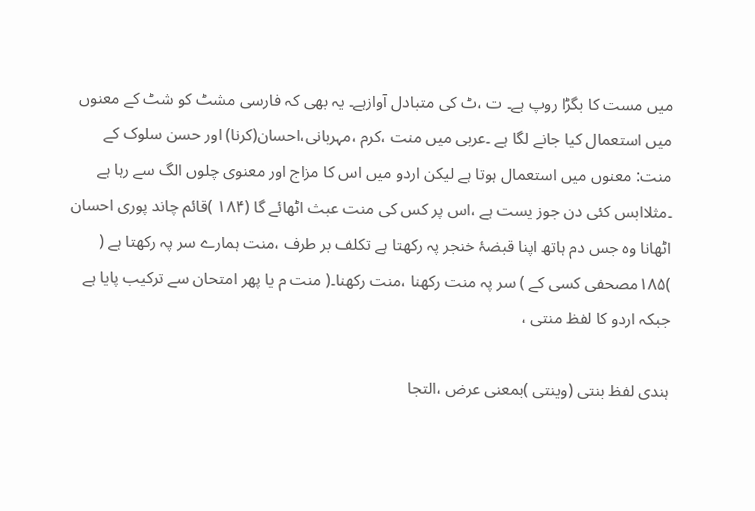میں مست کا بگڑا روپ ہے۔ ت ،ٹ کی متبادل آوازہے۔ یہ بھی کہ فارسی مشٹ کو شٹ کے معنوں میں استعمال کیا جانے لگا ہے ۔عربی میں منت ،کرم ،مہربانی،احسان(کرنا) اور حسن سلوک کے منت: معنوں میں استعمال ہوتا ہے لیکن اردو میں اس کا مزاج اور معنوی چلوں الگ سے رہا ہے ۔مثلاابس کئی دن جوز یست ہے ،اس پر کس کی منت عبث اٹھائے گا (١۸۴ )قائم چاند پوری احسان اٹھانا وہ جس دم ہاتھ اپنا قبضۂ خنجر پہ رکھتا ہے تکلف بر طرف ،منت ہمارے سر پہ رکھتا ہے ( )١۸۵مصحفی کسی کے ) سر پہ منت رکھنا ،منت رکھنا۔( منت م یا پھر امتحان سے ترکیب پایا ہے جبکہ اردو کا لفظ منتی ،

ہندی لفظ بنتی (وینتی )بمعنی عرض ،التجا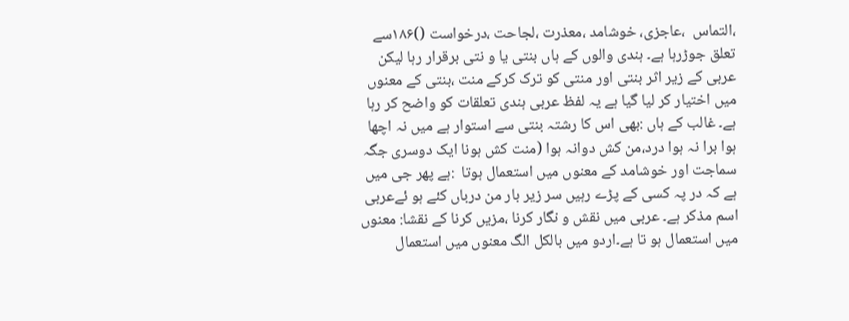،التماس  ،عاجزی، خوشامد ،معذرت ،لجاحت ،درخواست ()١۸۶سے تعلق جوڑرہا ہے۔ ہندی والوں کے ہاں بنتی یا و نتی برقرار رہا لیکن عربی کے زیر اثر بنتی اور منتی کو ترک کرکے منت ،بنتی کے معنوں میں اختیار کر لیا گیا ہے یہ لفظ عربی ہندی تعلقات کو واضح کر رہا ہے۔ غالب کے ہاں :بھی اس کا رشتہ بنتی سے استوار ہے میں نہ اچھا ہوا برا نہ ہوا درد،من کش دوانہ ہوا (منت کش ہونا ایک دوسری جگہ سماجت اور خوشامد کے معنوں میں استعمال ہوتا  :ہے پھر جی میں ہے کہ در پہ کسی کے پڑے رہیں سر زیر بار من درباں کئے ہو ئےعربی اسم مذکر ہے۔ عربی میں نقش و نگار کرنا ،مزیں کرنا کے نقشا: معنوں میں استعمال ہو تا ہے۔اردو میں بالکل الگ معنوں میں استعمال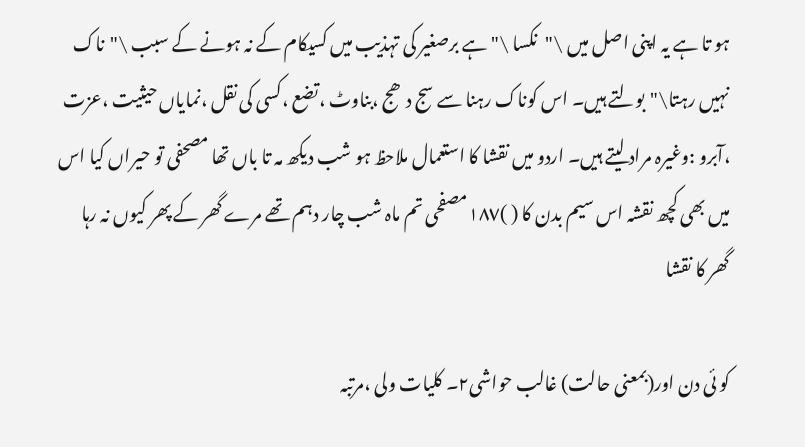ہو تا ہے یہ اپنی اصل میں \"نکسا \" ہے برصغیر کی تہذیب میں کسیکام کے نہ ہونے کے سبب \"ناک نہیں رہتا\"بولتے ہیں۔ اس کوناک رہنا سے سج دھج ،بناوٹ ،تضع ،کسی کی نقل ،نمایاں حیثیت ،عزت ،آبرو :وغیرہ مراد لیتے ہیں۔ اردو میں نقشا کا استعمال ملاحظ ہو شب دیکھ مہ تا باں تھا مصحفی تو حیراں کیا اس میں بھی کچھ نقشہ اس سیم بدن کا ( )١۸٧مصفحی تم ماہ شب چار دہم تھے مرے گھر کے پھر کیوں نہ رہا گھر کا نقشا

کو ئی دن اور(بمعنی حالت) غالب حواشی٢۔ کلیات ولی ،مرتبہ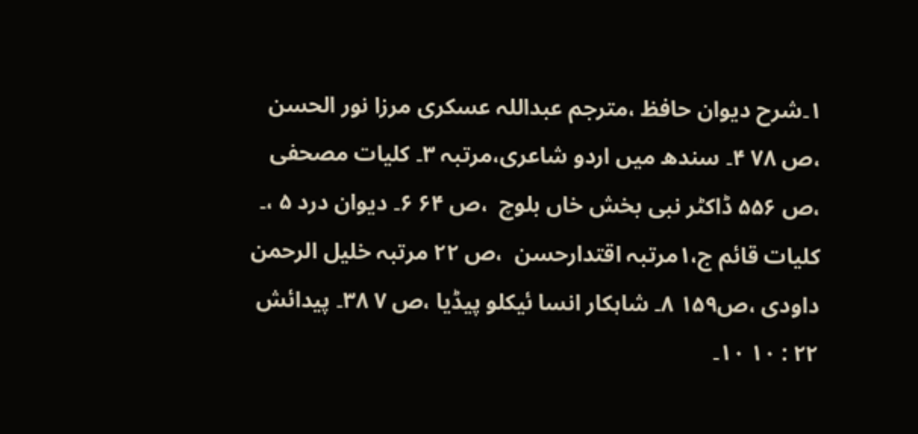١۔شرح دیوان حافظ ،مترجم عبداللہ عسکری مرزا نور الحسن  ،ص ٧۸ ۴۔ سندھ میں اردو شاعری،مرتبہ ۳۔ کلیات مصحفی  ،ص ۵۵۶ ڈاکٹر نبی بخش خاں بلوچ  ،ص ۶۴ ۶۔ دیوان درد ۵ ،۔ کلیات قائم ج،١مرتبہ اقتدارحسن  ،ص ٢٢ مرتبہ خلیل الرحمن داودی ،ص١۵۹ ۸۔ شاہکار انسا ئیکلو پیڈیا ،ص ٧ ۳۸۔ پیدائش ٢٢ : ١٠ ١٠۔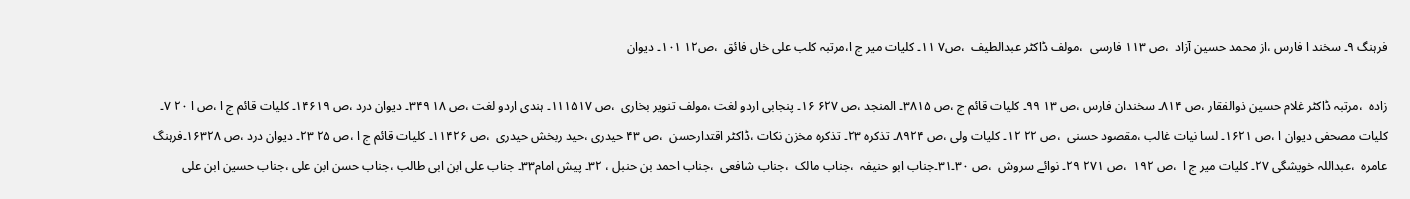فرہنگ ۹۔ سخند ا فارس ،از محمد حسین آزاد  ،ص ١١۳ فارسی  ،مولف ڈاکٹر عبدالطیف  ،ص٧ ١١۔ کلیات میر ج ا،مرتبہ کلب علی خاں فائق  ،ص١٢ ١٠١۔ دیوان

زادہ  ،مرتبہ ڈاکٹر غلام حسین ذوالفقار ،ص ۸١۴۔ سخندان فارس ،ص ١۳ ۹۹۔ کلیات قائم ج ،ص ۳۸١۵۔ المنجد ،ص ۶٢٧ ١۶۔ پنجابی اردو لغت ،مولف تنویر بخاری  ،ص ١١١۵١٧۔ ہندی اردو لغت ،ص ١۸ ۳۴۹۔ دیوان درد ،ص ١۴۶١۹۔ کلیات قائم ج ا ،ص ا ٢٠ ٧۔ کلیات مصحفی دیوان ا ،ص ١۶٢١۔ لسا نیات غالب ،مقصود حسنی  ،ص ٢٢ ١٢۔ کلیات ولی ،ص ۸۹٢۴۔ تذکرہ ٢۳۔ تذکرہ مخزن نکات ،ڈاکٹر اقتدارحسن  ،ص ۴۳ حیدری ،حید ربخش حیدری  ،ص ١١۴٢۶۔ کلیات قائم ج ا ،ص ٢۵ ٢۳۔ دیوان درد ،ص ١۶۳٢۸۔فرہنگ عامرہ  ،عبداللہ خویشگی ٢٧۔ کلیات میر ج ا  ،ص ١۹٢  ،ص ٢٧١ ٢۹۔ نوائے سروش  ،ص ۳٠۔۳١۔جناب ابو حنیفہ  ،جناب مالک  ،جناب شافعی  ،جناب احمد بن حنبل ، ۳٢۔ پیش امام۳۳۔ جناب علی ابن ابی طالب ،جناب حسن ابن علی ،جناب حسین ابن علی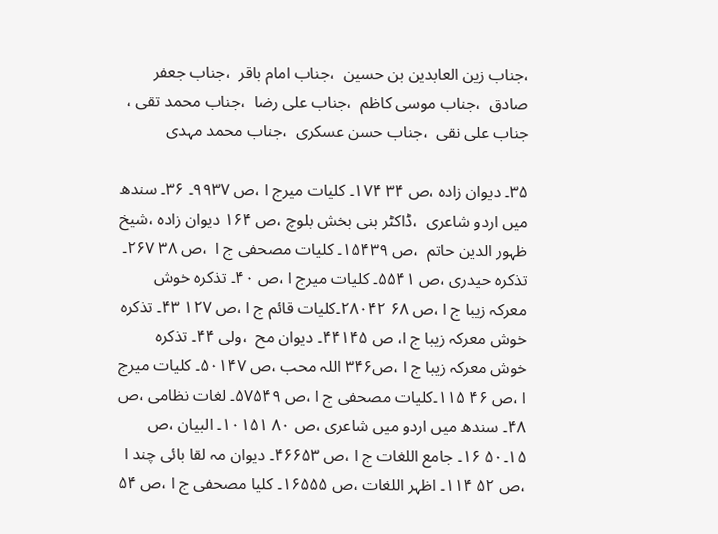،جناب زین العابدین بن حسین  ،جناب امام باقر  ،جناب جعفر صادق  ،جناب موسی کاظم  ،جناب علی رضا  ،جناب محمد تقی ، جناب علی نقی  ،جناب حسن عسکری  ،جناب محمد مہدی

۳۵۔ دیوان زادہ ،ص ۳۴ ١٧۴۔ کلیات میرج ا ،ص ۹۹۳٧۔ ۳۶۔ سندھ میں اردو شاعری  ،ڈاکٹر بنی بخش بلوچ ،ص ١۶۴ دیوان زادہ ،شیخ ظہور الدین حاتم  ،ص ١۵۴۳۹۔ کلیات مصحفی ج ا  ،ص ۳۸ ٢۶٧۔ تذکرہ حیدری ،ص ۵۵۴١۔ کلیات میرج ا ،ص ۴٠۔ تذکرہ خوش معرکہ زیبا ج ا ،ص ۶۸ ٢۸٠۴٢۔کلیات قائم ج ا ،ص ١٢٧ ۴۳۔ تذکرہ خوش معرکہ زیبا ج ا، ص ۴۴١۴۵۔ دیوان مح  ،ولی ۴۴۔ تذکرہ خوش معرکہ زیبا ج ا ،ص۳۴۶ اللہ محب ،ص ۵٠١۴٧۔ کلیات میرج ا ،ص ۴۶ ١١۵۔کلیات مصحفی ج ا ،ص ۵٧۵۴۹۔ لغات نظامی ،ص ۴۸۔ سندھ میں اردو میں شاعری ،ص ۸٠ ١٠١۵١۔ البیان ،ص ١۵۔۵٠ ١۶۔ جامع اللغات ج ا ،ص ۴۶۶۵۳۔ دیوان مہ لقا بائی چند ا ،ص ۵٢ ١١۴۔ اظہر اللغات ،ص ١۶۵۵۵۔ کلیا مصحفی ج ا ،ص ۵۴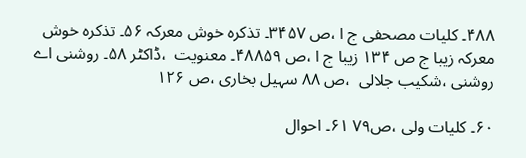۴۸۸۔ کلیات مصحفی ج ا ،ص ۳۴۵٧۔ تذکرہ خوش معرکہ ۵۶۔ تذکرہ خوش معرکہ زیبا ج ص ١۳۴ زیبا ج ا ،ص ۴۸۸۵۹۔ معنویت  ،ڈاکٹر ۵۸۔ روشنی اے روشنی ،شکیب جلالی  ،ص ۸۸ سہیل بخاری ،ص ١٢۶

۶٠۔ کلیات ولی ،ص٧۹ ۶١۔ احوال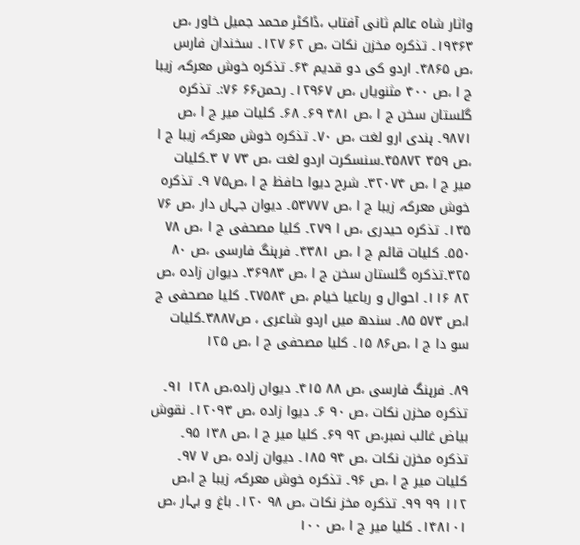واثار شاہ عالم ثانی آفتاب ،ڈاکٹر محمد جمیل خاور ،ص ١۹۴۶۳۔ تذکرہ مخزن نکات ،ص ۶٢ ١٢٧۔ سخندان فارس ،ص ۴۸۶۵۔ اردو کی دو قدیم ۶۴۔ تذکرہ خوش معرکہ زیبا ج ا ،ص ۴٠٠ مثنویاں ،ص ١٢۹۶٧۔ رحمن۶۶ ٧۶:۔ تذکرہ گلستان سخن ج ا ،ص ۴۸١ ۶۹۔ ۶۸۔ کلیات میر ج ا ،ص ۹۸٧١۔ ہندی ارو لغت ،ص ٧٠۔ تذکرہ خوش معرکہ زیبا ج ا ،ص ۳۵۹ ۴۵۸٧٢۔سنسکرت اردو لغت ،ص ٧۳ ٧ ۳۔کلیات میر ج ا ،ص ۳٢٠٧۴۔ شرح دیوا حافظ ج ا ،ص٧۵ ۹۔ تذکرہ خوش معرکہ زیبا ج ا ،ص ۵۳٧٧٧۔ دیوان جہاں دار ،ص ٧۶ ١۳۵۔ تذکرہ حیدری ،ص ا ٢٧۹۔ کلیا مصحفی ج ا ،ص ٧۸ ۵۵٠۔ کلیات قائم ج ا ،ص ۴۳۸١۔ فرہنگ فارسی ،ص ۸٠ ۳٢۵۔تذکرہ گلستان سخن ج ا ،ص ۳۶۹۸۳۔ دیوان زادہ ،ص ۸٢ ١١۶۔ احوال و رباعیا خیام ،ص ٢٧۵۸۴۔ کلیا مصحفی ج ا،ص ۵٧۳ ۸۵۔ سندھ میں اردو شاعری ، ص۳۸۸٧۔کلیات سو دا ج ا ،ص۸۶ ١۵۔ کلیا مصحفی ج ا ،ص ١٢۵

۸۹۔ فرہنگ فارسی ،ص ۸۸ ۴١۵۔ دیوان زادہ،ص ١٢۸ ۹١۔ تذکرہ مخزن نکات ،ص ۹٠ ۶۔ دیوا زادہ ،ص ١٢٠۹۳۔ نقوش بیاض غالب نمبر،ص ۹٢ ۶۹۔ کلیا میر ج ا ،ص ١۳۸ ۹۵۔ تذکرہ مخزن نکات ،ص ۹۴ ١۸۵۔ دیوان زادہ ،ص ٧ ۹٧۔ کلیات میر ج ا ،ص ۹۶۔ تذکرہ خوش معرکہ زیبا ج ا،ص ١١٢ ۹۹ ۹۹۔ تذکرہ مخز نکات ،ص ۹۸ ١٢٠۔ باغ و بہار ،ص ١۴۸١٠١۔ کلیا میر ج ا ،ص ١٠٠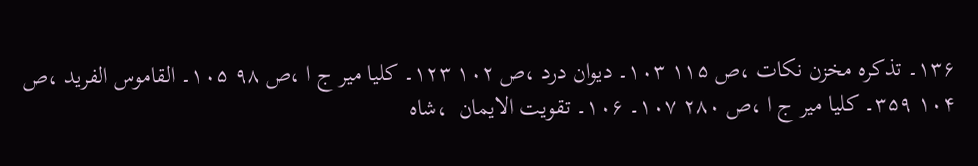١۳۶۔ تذکرہ مخزن نکات ،ص ١١۵ ١٠۳۔ دیوان درد ،ص ١٠٢ ١٢۳۔ کلیا میر ج ا ،ص ۹۸ ١٠۵۔ القاموس الفرید ،ص ١٠۴ ۳۵۹۔ کلیا میر ج ا ،ص ٢۸٠ ١٠٧۔ ١٠۶۔ تقویت الایمان  ،شاہ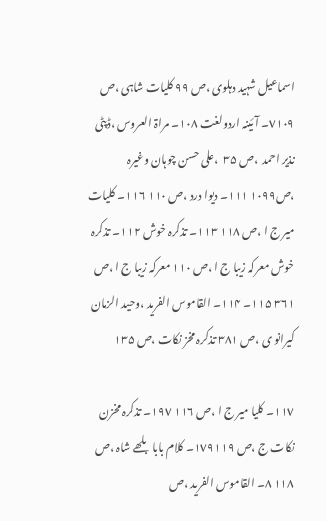اسماعیل شہید دہلوی ،ص ۹۹ کلیات شاہی ،ص ٧١٠۹۔ آئینہ اردولغت ١٠۸۔ مراۃ العروس ،ڈپٹی نذیر احمد  ،ص ۳۵  ،علی حسن چوہان وغیرہ ،ص١٠۹۹ ١١١۔ دیوا درد ،ص ١١٠ ١١۶۔ کلیات میر ج ا ،ص ١١۸ ١١۳۔ تذکرہ خوش ١١٢۔ تذکرہ خوش معرکہ زیبا ج ا ،ص ١١٠ معرکہ زیبا ج ا ،ص ۳۶١ ١١۵۔ ١١۴۔ القاموس الفرید ،وحید الزمان کیرانو ی ،ص ۳۸١ تذکرہ مخز نکات ،ص ١۳۵

١١٧۔ کلیا میر ج ا ،ص ١١۶ ١۹٧۔ تذکرہ مخزن نکات ج ،ص ١٧۹١١۹۔ کلام بابا بلھے شاہ ،ص ١١۸ ۸۔ القاموس الفرید ،ص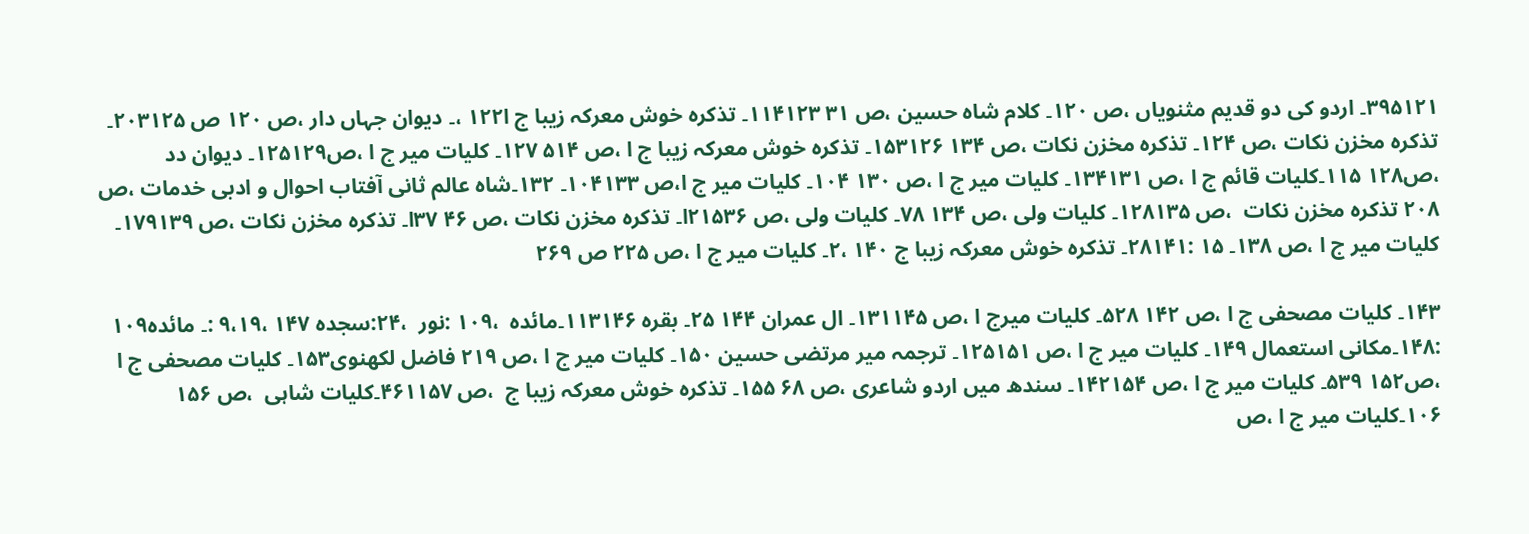۳۹۵١٢١۔ اردو کی دو قدیم مثنویاں ،ص ١٢٠۔ کلام شاہ حسین ،ص ۳١ ١١۴١٢۳۔ تذکرہ خوش معرکہ زیبا ج ا١٢٢ ،۔ دیوان جہاں دار ،ص ١٢٠ ص ٢٠۳١٢۵۔ تذکرہ مخزن نکات ،ص ١٢۴۔ تذکرہ مخزن نکات ،ص ١۳۴ ١۵۳١٢۶۔ تذکرہ خوش معرکہ زیبا ج ا ،ص ۵١۴ ١٢٧۔ کلیات میر ج ا ،ص١٢۵١٢۹۔ دیوان دد  ،ص١٢۸ ١١۵۔کلیات قائم ج ا ،ص ١۳۴١۳١۔ کلیات میر ج ا ،ص ١۳٠ ١٠۴۔ کلیات میر ج ا،ص ١٠۴١۳۳۔ ١۳٢۔شاہ عالم ثانی آفتاب احوال و ادبی خدمات ،ص ٢٠۸ تذکرہ مخزن نکات  ،ص ١٢۸١۳۵۔ کلیات ولی ،ص ١۳۴ ٧۸۔ کلیات ولی ،ص ٢١۵۳۶ا۔ تذکرہ مخزن نکات ،ص ۴۶ ۳٧ا۔ تذکرہ مخزن نکات ،ص ١٧۹١۳۹۔ کلیات میر ج ا ،ص ١۳۸۔ ١۵ :٢۸١۴١۔ تذکرہ خوش معرکہ زیبا ج ١۴٠ ،٢۔ کلیات میر ج ا ،ص ٢٢۵ ص ٢۶۹

١۴۳۔ کلیات مصحفی ج ا ،ص ١۴٢ ۵٢۸۔ کلیات میرج ا ،ص ١۳١١۴۵۔ ال عمران ١۴۴ ٢۵۔ بقرہ ١١۳١۴۶۔مائدہ  ،١٠۹ :نور  ،٢۴:سجدہ ١۴٧ ،۹،١۹ :۔ مائدہ١٠۹ :١۴۸۔مکانی استعمال ١۴۹۔ کلیات میر ج ا ،ص ١٢۵١۵١۔ ترجمہ میر مرتضی حسین ١۵٠۔ کلیات میر ج ا ،ص ٢١۹ فاضل لکھنوی١۵۳۔ کلیات مصحفی ج ا ،ص١۵٢ ۵۳۹۔ کلیات میر ج ا ،ص ١۴٢١۵۴۔ سندھ میں اردو شاعری ،ص ۶۸ ١۵۵۔ تذکرہ خوش معرکہ زیبا ج  ،ص ۴۶١١۵٧۔کلیات شاہی  ،ص ١۵۶ ١٠۶۔کلیات میر ج ا ،ص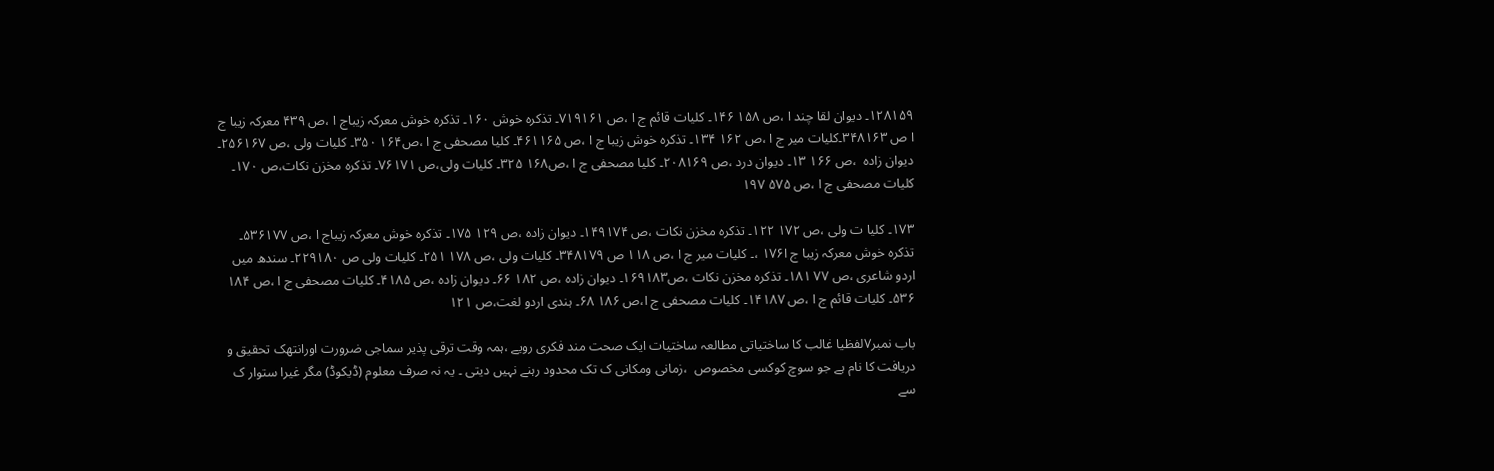١٢۸١۵۹۔ دیوان لقا چند ا ،ص ١۵۸ ١۴۶۔ کلیات قائم ج ا ،ص ٧١۹١۶١۔ تذکرہ خوش ١۶٠۔ تذکرہ خوش معرکہ زیباج ا ،ص ۴۳۹ معرکہ زیبا ج ا ص ۳۴۸١۶۳۔کلیات میر ج ا ،ص ١۶٢ ١۳۴۔ تذکرہ خوش زیبا ج ا ،ص ۴۶١١۶۵۔ کلیا مصحفی ج ا ،ص١۶۴ ۳۵٠۔ کلیات ولی ،ص ٢۵۶١۶٧۔ دیوان زادہ  ،ص ١۶۶ ١۳۔ دیوان درد ،ص ٢٠۸١۶۹۔ کلیا مصحفی ج ا ،ص١۶۸ ۳٢۵۔ کلیات ولی،ص ٧۶١٧١۔ تذکرہ مخزن نکات،ص ١٧٠۔ کلیات مصحفی ج ا ،ص ۵٧۵ ١۹٧

١٧۳۔ کلیا ت ولی ،ص ١٧٢ ١٢٢۔ تذکرہ مخزن نکات ،ص ١۴۹١٧۴۔ دیوان زادہ ،ص ١٢۹ ١٧۵۔ تذکرہ خوش معرکہ زیباج ا ،ص ۵۳۶١٧٧۔ تذکرہ خوش معرکہ زیبا ج ا١٧۶ ،۔ کلیات میر ج ا ،ص ١١۸ ص ۳۴۸١٧۹۔ کلیات ولی ،ص ١٧۸ ٢۵١۔ کلیات ولی ص ٢٢۹١۸٠۔ سندھ میں اردو شاعری ،ص ٧٧ ١۸١۔ تذکرہ مخزن نکات ،ص١۶۹١۸۳۔ دیوان زادہ ،ص ١۸٢ ۶۶۔ دیوان زادہ ،ص ۴١۸۵۔ کلیات مصحفی ج ا ،ص ١۸۴ ۵۳۶۔ کلیات قائم ج ا ،ص ١۴١۸٧۔ کلیات مصحفی ج ا،ص ١۸۶ ۶۸۔ ہندی اردو لغت،ص ١٢١

باب نمبر٧لفظیا غالب کا ساختیاتی مطالعہ ساختیات ایک صحت مند فکری رویے ،ہمہ وقت ترقی پذیر سماجی ضرورت اورانتھک تحقیق و دریافت کا نام ہے جو سوچ کوکسی مخصوص  ،زمانی ومکانی ک تک محدود رہنے نہیں دیتی ۔ یہ نہ صرف معلوم (ڈیکوڈ) مگر غیرا ستوار ک سے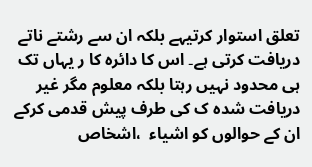تعلق استوار کرتیہے بلکہ ان سے رشتے ناتے دریافت کرتی ہے۔ اس کا دائرہ کا ر یہاں تک ہی محدود نہیں رہتا بلکہ معلوم مگر غیر دریافت شدہ ک کی طرف پیش قدمی کرکے ان کے حوالوں کو اشیاء  ،اشخاص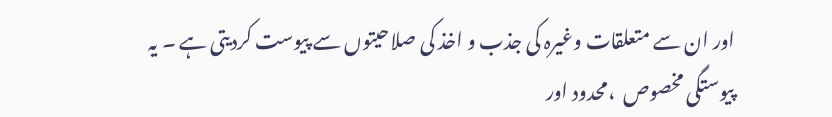اور ان سے متعلقات وغیرہ کی جذب و اخذ کی صلاحیتوں سے پیوست کردیتی ہے ۔ یہ پیوستگی مخصوص  ،محدود اور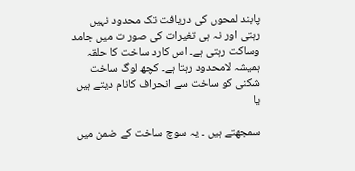پابند لمحوں کی دریافت تک محدود نہیں رہتی اور نہ ہی تغیرات کی صور ت میں جامد وساکت رہتی ہے۔ اس کارد ساخت کا حلقہ ہمیشہ لامحدود رہتا ہے۔ کچھ لوگ ساخت شکنی کو ساخت سے انحراف کانام دیتے ہیں یا

سمجھتے ہیں ۔ یہ سوچ ساخت کے ضمن میں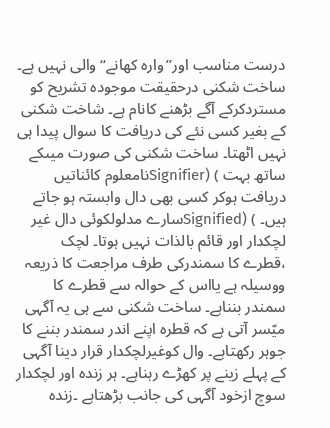درست مناسب اور’’وارہ کھانے‘‘ والی نہیں ہے۔ ساخت شکنی درحقیقت موجودہ تشریح کو مستردکرکے آگے بڑھنے کانام ہے۔ شاخت شکنی کے بغیر کسی نئے کی دریافت کا سوال پیدا ہی نہیں اٹھتا۔ ساخت شکنی کی صورت میںکے ساتھ بہت ) (Signifierنامعلوم کائناتیں دریافت ہوکر کسی بھی دال وابستہ ہو جاتے ہیں۔ ) (Signifiedسارے مدلولکوئی دال غیر لچکدار اور قائم بالذات نہیں ہوتا۔ لچک ،قطرے کا سمندرکی طرف مراجعت کا ذریعہ ووسیلہ ہے یااس کے حوالہ سے قطرے کا سمندر بنناہے۔ ساخت شکنی سے ہی یہ آگہی میّسر آتی ہے کہ قطرہ اپنے اندر سمندر بننے کا جوہر رکھتاہے۔ وال کوغیرلچکدار قرار دینا آگہی کے پہلے زینے پر کھڑے رہناہے۔ ہر زندہ اور لچکدار سوچ ازخود آگہی کی جانب بڑھتاہے ۔زندہ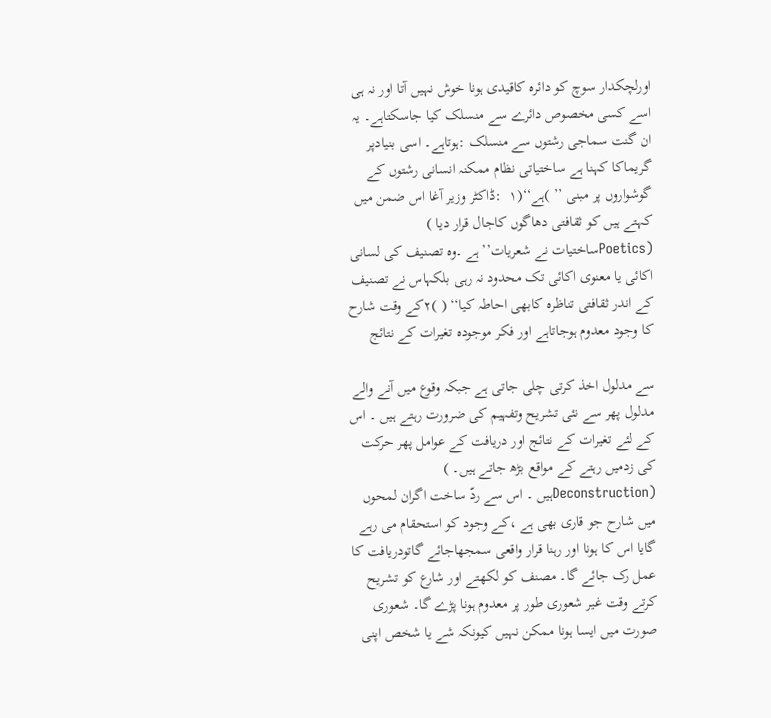اورلچکدار سوچ کو دائرہ کاقیدی ہونا خوش نہیں آتا اور نہ ہی اسے کسی مخصوص دائرے سے منسلک کیا جاسکتاہے۔ یہ ان گنت سماجی رشتوں سے منسلک :ہوتاہے۔ اسی بنیادپر گریماکا کہنا ہے ساختیاتی نظام ممکنہ انسانی رشتوں کے گوشواروں پر مبنی ’’ )ہے‘‘(١  :ڈاکٹر وزیر آغا اس ضمن میں کہتے ہیں کو ثقافتی دھاگوں کاجال قرار دیا ) (Poeticsساختیات نے شعریات’’ہے ۔وہ تصنیف کی لسانی اکائی یا معنوی اکائی تک محدود نہ رہی بلکہاس نے تصنیف کے اندر ثقافتی تناظرہ کابھی احاطہ کیا‘‘ ( )٢کے وقت شارح کا وجود معدوم ہوجاتاہے اور فکر موجودہ تغیرات کے نتائج

سے مدلول اخذ کرتی چلی جاتی ہے جبکہ وقوع میں آنے والے مدلول پھر سے نئی تشریح وتفہیم کی ضرورت رہتے ہیں ۔ اس کے لئے تغیرات کے نتائج اور دریافت کے عوامل پھر حرکت کی زدمیں رہتے کے مواقع بڑھ جاتے ہیں۔ ) (Deconstructionہیں ۔ اس سے ردّ ساخت اگران لمحوں میں شارح جو قاری بھی ہے ،کے وجود کو استحقام می رہے گایا اس کا ہونا اور رہنا قرار واقعی سمجھاجائے گاتودریافت کا عمل رک جائے گا۔ مصنف کو لکھتے اور شارع کو تشریح کرتے وقت غیر شعوری طور پر معدوم ہونا پڑے گا۔ شعوری صورت میں ایسا ہونا ممکن نہیں کیونکہ شے یا شخص اپنی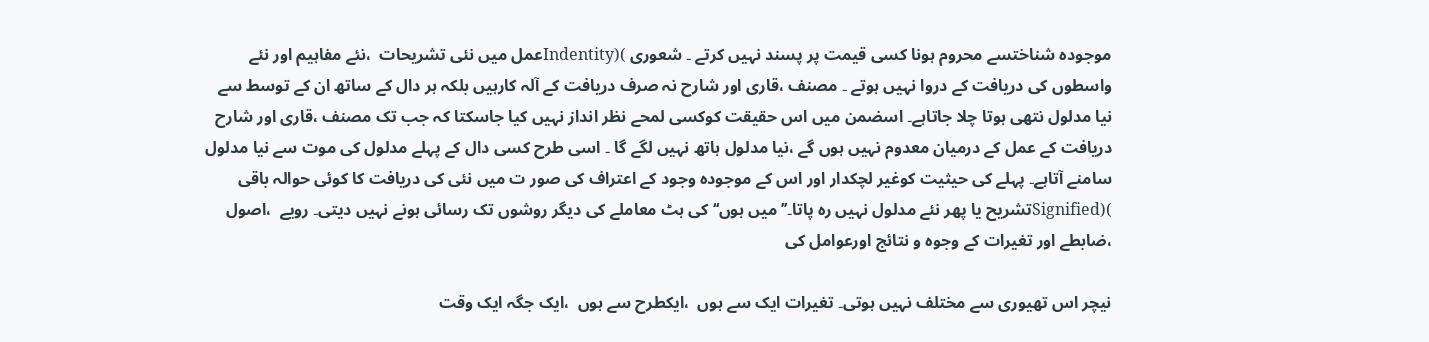موجودہ شناختسے محروم ہونا کسی قیمت پر پسند نہیں کرتے ۔ شعوری )(Indentityعمل میں نئی تشریحات  ،نئے مفاہیم اور نئے واسطوں کی دریافت کے دروا نہیں ہوتے ۔ مصنف ،قاری اور شارح نہ صرف دریافت کے آلہ کارہیں بلکہ ہر دال کے ساتھ ان کے توسط سے نیا مدلول نتھی ہوتا چلا جاتاہے۔ اسضمن میں اس حقیقت کوکسی لمحے نظر انداز نہیں کیا جاسکتا کہ جب تک مصنف ،قاری اور شارح دریافت کے عمل کے درمیان معدوم نہیں ہوں گے ،نیا مدلول ہاتھ نہیں لگے گا ۔ اسی طرح کسی دال کے پہلے مدلول کی موت سے نیا مدلول سامنے آتاہے۔ پہلے کی حیثیت کوغیر لچکدار اور اس کے موجودہ وجود کے اعتراف کی صور ت میں نئی کی دریافت کا کوئی حوالہ باقی )(Signifiedتشریح یا پھر نئے مدلول نہیں رہ پاتا۔’’میں ہوں‘‘ کی ہٹ معاملے کی دیگر روشوں تک رسائی ہونے نہیں دیتی۔ رویے  ،اصول  ،ضابطے اور تغیرات کے وجوہ و نتائج اورعوامل کی

نیچر اس تھیوری سے مختلف نہیں ہوتی۔ تغیرات ایک سے ہوں  ،ایکطرح سے ہوں  ،ایک جگہ ایک وقت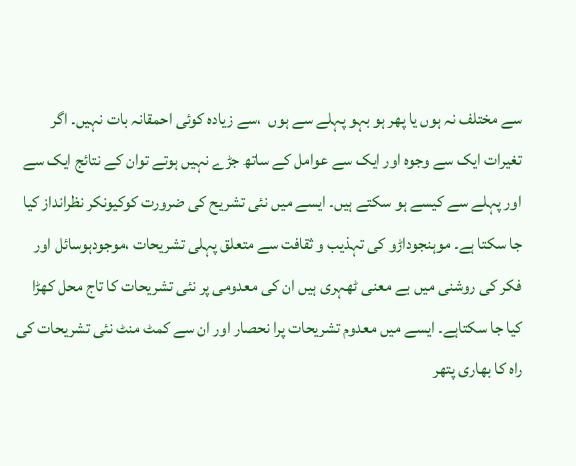سے مختلف نہ ہوں یا پھر ہو بہو پہلے سے ہوں  ،سے زیادہ کوئی احمقانہ بات نہیں۔ اگر تغیرات ایک سے وجوہ اور ایک سے عوامل کے ساتھ جڑے نہیں ہوتے توان کے نتائج ایک سے اور پہلے سے کیسے ہو سکتے ہیں۔ ایسے میں نئی تشریح کی ضرورت کوکیونکر نظرانداز کیا جا سکتا ہے۔ موہنجوداڑو کی تہذیب و ثقافت سے متعلق پہلی تشریحات ،موجودہوسائل اور فکر کی روشنی میں بے معنی ٹھہری ہیں ان کی معدومی پر نئی تشریحات کا تاج محل کھڑا کیا جا سکتاہے۔ ایسے میں معدوم تشریحات پرا نحصار اور ان سے کمٹ منٹ نئی تشریحات کی راہ کا بھاری پتھر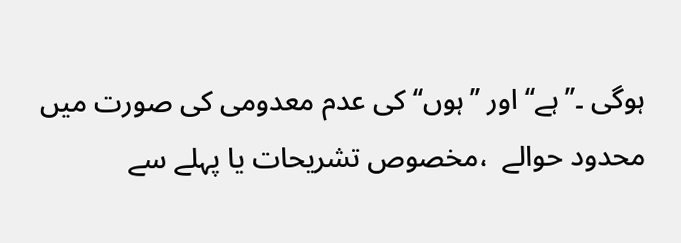ہوگی ۔’’ہے‘‘ اور ’’ہوں‘‘کی عدم معدومی کی صورت میں محدود حوالے  ،مخصوص تشریحات یا پہلے سے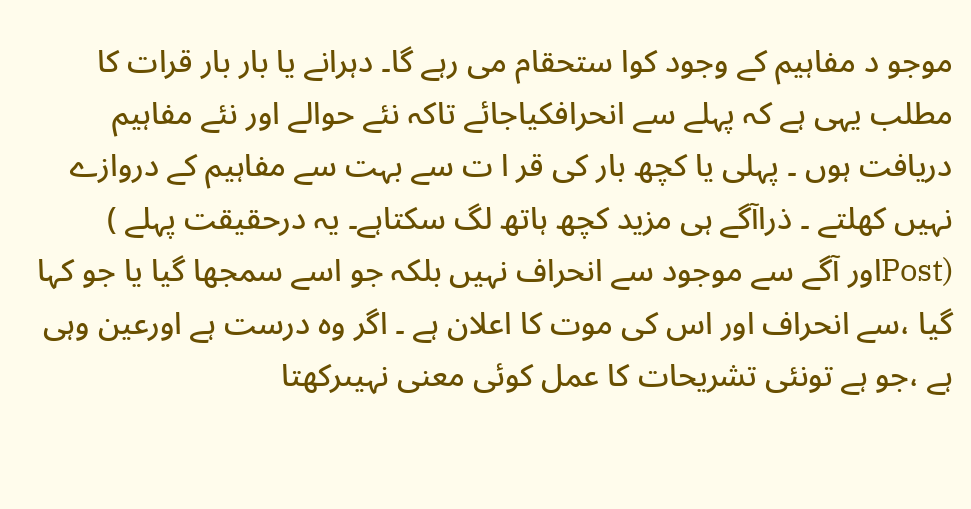موجو د مفاہیم کے وجود کوا ستحقام می رہے گا۔ دہرانے یا بار بار قرات کا مطلب یہی ہے کہ پہلے سے انحرافکیاجائے تاکہ نئے حوالے اور نئے مفاہیم دریافت ہوں ۔ پہلی یا کچھ بار کی قر ا ت سے بہت سے مفاہیم کے دروازے نہیں کھلتے ۔ ذراآگے ہی مزید کچھ ہاتھ لگ سکتاہے۔ یہ درحقیقت پہلے ) (Postاور آگے سے موجود سے انحراف نہیں بلکہ جو اسے سمجھا گیا یا جو کہا گیا ،سے انحراف اور اس کی موت کا اعلان ہے ۔ اگر وہ درست ہے اورعین وہی ہے ،جو ہے تونئی تشریحات کا عمل کوئی معنی نہیںرکھتا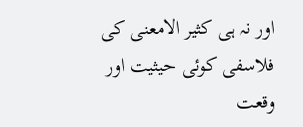اور نہ ہی کثیر الامعنی کی فلاسفی کوئی حیثیت اور وقعت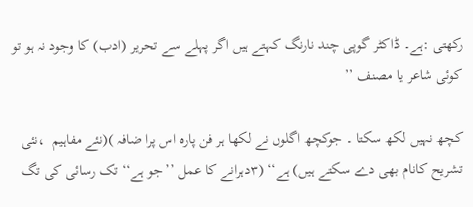رکھتی :ہے۔ ڈاکٹر گوپی چند نارنگ کہتے ہیں اگر پہلے سے تحریر (ادب) کا وجود نہ ہو تو کوئی شاعر یا مصنف ’’

کچھ نہیں لکھ سکتا ۔ جوکچھ اگلوں نے لکھا ہر فن پارہ اس پرا ضافہ )(نئے مفاہیم  ،نئی تشریح کانام بھی دے سکتے ہیں) ہے‘‘ (۳دہرانے کا عمل ’’جو ہے‘‘ تک رسائی کی تگ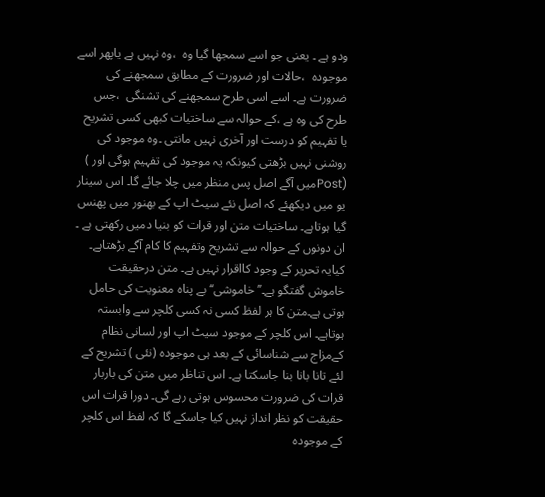ودو ہے ۔ یعنی جو اسے سمجھا گیا وہ  ،وہ نہیں ہے یاپھر اسے موجودہ  ،حالات اور ضرورت کے مطابق سمجھنے کی ضرورت ہے۔ اسے اسی طرح سمجھنے کی تشنگی  ،جس طرح کی وہ ہے ،کے حوالہ سے ساختیات کبھی کسی تشریح یا تفہیم کو درست اور آخری نہیں مانتی ۔وہ موجود کی روشنی نہیں بڑھتی کیونکہ یہ موجود کی تفہیم ہوگی اور ) (Postمیں آگے اصل پس منظر میں چلا جائے گا۔ اس سینار یو میں دیکھئے کہ اصل نئے سیٹ اپ کے بھنور میں پھنس گیا ہوتاہے۔ ساختیات متن اور قرات کو بنیا دمیں رکھتی ہے ۔ ان دونوں کے حوالہ سے تشریح وتفہیم کا کام آگے بڑھتاہے۔ کیایہ تحریر کے وجود کااقرار نہیں ہے۔ متن درحقیقت خاموش گفتگو ہے۔’’ خاموشی‘‘ بے پناہ معنویت کی حامل ہوتی ہے۔متن کا ہر لفظ کسی نہ کسی کلچر سے وابستہ ہوتاہے۔ اس کلچر کے موجود سیٹ اپ اور لسانی نظام کےمزاج سے شناسائی کے بعد ہی موجودہ (نئی ) تشریح کے لئے تانا بانا بنا جاسکتا ہے۔ اس تناظر میں متن کی باربار قرات کی ضرورت محسوس ہوتی رہے گی۔ دورا قرات اس حقیقت کو نظر انداز نہیں کیا جاسکے گا کہ لفظ اس کلچر کے موجودہ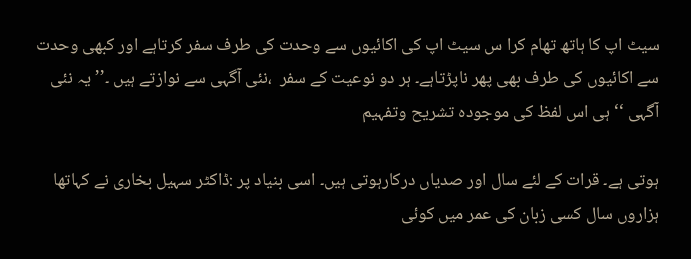سیٹ اپ کا ہاتھ تھام کرا س سیٹ اپ کی اکائیوں سے وحدت کی طرف سفر کرتاہے اور کبھی وحدت سے اکائیوں کی طرف بھی پھر ناپڑتاہے۔ ہر دو نوعیت کے سفر  ،نئی آگہی سے نوازتے ہیں ۔’’یہ نئی آگہی ‘‘ ہی اس لفظ کی موجودہ تشریح وتفہیم

ہوتی ہے۔ قرات کے لئے سال اور صدیاں درکارہوتی ہیں۔ اسی بنیاد پر :ڈاکٹر سہیل بخاری نے کہاتھا ہزاروں سال کسی زبان کی عمر میں کوئی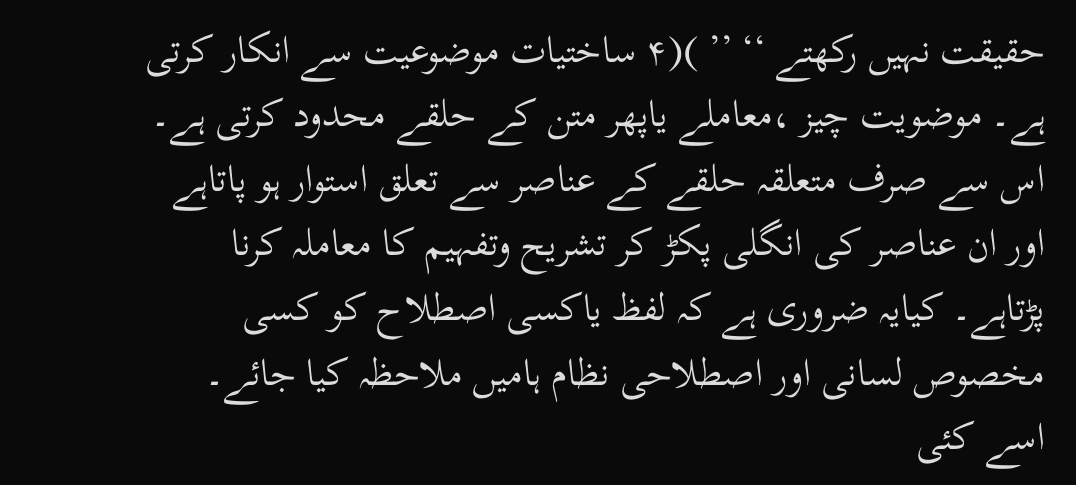حقیقت نہیں رکھتے ‘‘ ’’ )(۴ ساختیات موضوعیت سے انکار کرتی ہے۔ موضویت چیز ،معاملے یاپھر متن کے حلقے محدود کرتی ہے۔ اس سے صرف متعلقہ حلقے کے عناصر سے تعلق استوار ہو پاتاہے اور ان عناصر کی انگلی پکڑ کر تشریح وتفہیم کا معاملہ کرنا پڑتاہے۔ کیایہ ضروری ہے کہ لفظ یاکسی اصطلاح کو کسی مخصوص لسانی اور اصطلاحی نظام ہامیں ملاحظہ کیا جائے۔ اسے کئی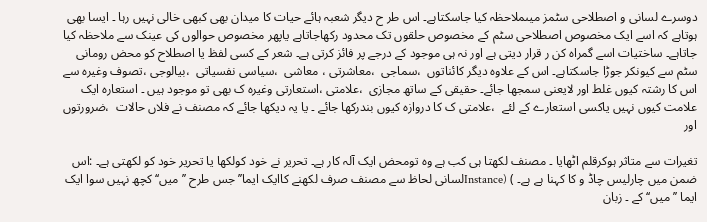دوسرے لسانی و اصطلاحی سٹمز میںملاحظہ کیا جاسکتاہے۔ اس طر ح دیگر شعبہ ہائے حیات کا میدان بھی کبھی خالی نہیں رہا ۔ ایسا بھی ہوتاہے کہ اسے ایک مخصوص اصطلاحی سٹم کے مخصوص حلقوں تک محدود رکھاجاتاہے یاپھر مخصوص حوالوں کی عینک سے ملاحظہ کیا جاتاہے۔ ساختیات اسے گمراہ کن ر قرار دیتی ہے اور نہ ہی موجود کے درجے پر فائز کرتی ہے۔ شعر کے کسی لفظ یا اصطلاح کو محض رومانی سٹم سے کیونکر جوڑا جاسکتاہے۔ اس کے علاوہ دیگر کائناتوں  ،سماجی  ،معاشرتی ، معاشی  ،سیاسی نفسیاتی  ،بیالوجی ،تصوف وغیرہ سے اس کا رشتہ کیوں غلط اور لایعنی سمجھا جائے۔ حقیقی کے ساتھ مجازی  ،علامتی ،استعارتی وغیرہ ک بھی تو موجود ہیں ۔ استعارہ ایک علامت کیوں نہیں یاکسی استعارے کے لئے  ،علامتی ک کا دروازہ کیوں بندرکھا جائے ۔ یا یہ دیکھا جائے کہ مصنف نے فلاں حالات  ،ضرورتوں اور

تغیرات سے متاثر ہوکرقلم اٹھایا ۔ مصنف لکھتا ہی کب ہے وہ تومحض ایک آلہ کار ہے۔ تحریر نے خود کولکھا یا تحریر خود کو لکھتی ہے۔ :اس ضمن میں چارلیس چاڈ و کا کہنا ہے ہے۔ ) (Instanceلسانی لحاظ سے مصنف صرف لکھنے کاایک ایما’’ جس طرح ’’میں‘‘ کچھ نہیں سوا ایک ایما ’’میں‘‘ کے ۔ زبان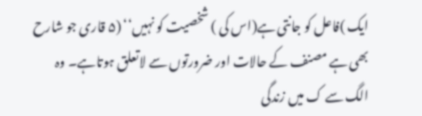ایک )فاعل کو جانتی ہے(اس کی ) شخصیت کو نہیں‘‘ (۵ قاری جو شارح بھی ہے مصنف کے حالات اور ضرورتوں سے لاتعلق ہوتاہے۔ وہ الگ سے ک میں زندگی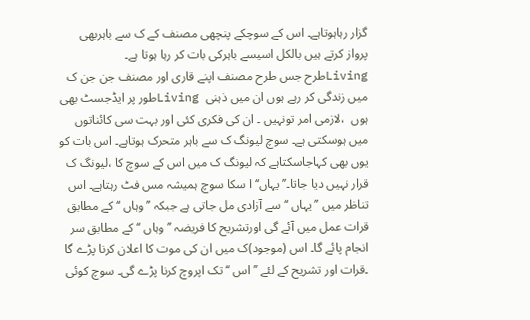گزار رہاہوتاہے۔ اس کے سوچکے پنچھی مصنف کے ک سے باہربھی پرواز کرتے ہیں بالکل اسیسے باہرکی بات کر رہا ہوتا ہے۔  Livingطرح جس طرح مصنف اپنے قاری اور مصنف جن جن ک میں زندگی کر رہے ہوں ان میں ذہنی  Livingطور پر ایڈجسٹ بھی ہوں  ،لازمی امر تونہیں ۔ ان کی فکری کئی اور بہت سی کائناتوں میں ہوسکتی ہے۔ سوچ لیونگ ک سے باہر متحرک ہوتاہے۔ اس بات کو یوں بھی کہاجاسکتاہے کہ لیونگ ک میں اس کے سوچ کا ،لیونگ ک قرار نہیں دیا جاتا۔’’یہاں‘‘ا سکا سوچ ہمیشہ مس فٹ رہتاہے۔ اس تناظر میں ’’یہاں ‘‘ سے آزادی مل جاتی ہے جبکہ ’’وہاں ‘‘ کے مطابق قرات عمل میں آئے گی اورتشریح کا فریضہ ’’وہاں ‘‘ کے مطابق سر انجام پائے گا۔ اس (موجود)ک میں ان کی موت کا اعلان کرنا پڑے گا ۔قرات اور تشریح کے لئے ’’اس ‘‘تک اپروچ کرنا پڑے گی۔ سوچ کوئی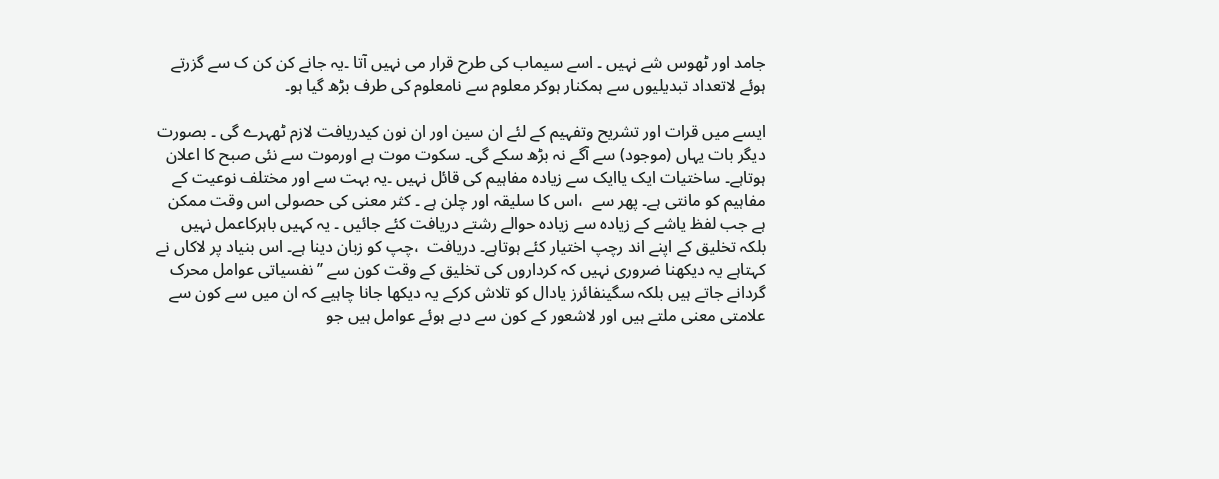جامد اور ٹھوس شے نہیں ۔ اسے سیماب کی طرح قرار می نہیں آتا ۔یہ جانے کن کن ک سے گزرتے ہوئے لاتعداد تبدیلیوں سے ہمکنار ہوکر معلوم سے نامعلوم کی طرف بڑھ گیا ہو۔

ایسے میں قرات اور تشریح وتفہیم کے لئے ان سین اور ان نون کیدریافت لازم ٹھہرے گی ۔ بصورت دیگر بات یہاں (موجود) سے آگے نہ بڑھ سکے گی۔ سکوت موت ہے اورموت سے نئی صبح کا اعلان ہوتاہے۔ ساختیات ایک یاایک سے زیادہ مفاہیم کی قائل نہیں ۔یہ بہت سے اور مختلف نوعیت کے مفاہیم کو مانتی ہے۔ پھر سے  ،اس کا سلیقہ اور چلن ہے ۔ کثر معنی کی حصولی اس وقت ممکن ہے جب لفظ یاشے کے زیادہ سے زیادہ حوالے رشتے دریافت کئے جائیں ۔ یہ کہیں باہرکاعمل نہیں بلکہ تخلیق کے اپنے اند رچپ اختیار کئے ہوتاہے۔ دریافت  ،چپ کو زبان دینا ہے۔ اس بنیاد پر لاکاں نے کہتاہے یہ دیکھنا ضروری نہیں کہ کرداروں کی تخلیق کے وقت کون سے ’’ نفسیاتی عوامل محرک گردانے جاتے ہیں بلکہ سگینفائرز یادال کو تلاش کرکے یہ دیکھا جانا چاہیے کہ ان میں سے کون سے علامتی معنی ملتے ہیں اور لاشعور کے کون سے دبے ہوئے عوامل ہیں جو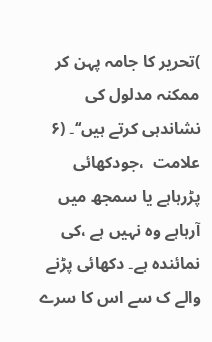)تحریر کا جامہ پہن کر ممکنہ مدلول کی نشاندہی کرتے ہیں‘‘۔ (۶ علامت  ،جودکھائی پڑرہاہے یا سمجھ میں آرہاہے وہ نہیں ہے ،کی نمائندہ ہے۔ دکھائی پڑنے والے ک سے اس کا سرے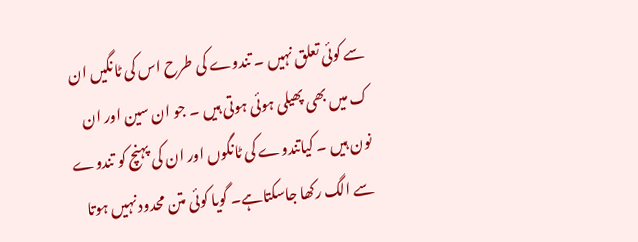سے کوئی تعلق نہیں ۔ تندوے کی طرح اس کی ٹانگیں ان ک میں بھی پھیلی ہوئی ہوتی ہیں ۔ جو ان سین اور ان نون ہیں ۔ کیاتندوے کی ٹانگوں اور ان کی پہنچ کو تندوے سے الگ رکھا جاسکتاہے۔ گویا کوئی متن محدود نہیں ہوتا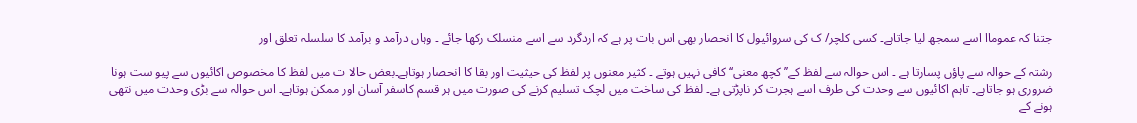جتنا کہ عموماا اسے سمجھ لیا جاتاہے۔ کسی کلچر/ ک کی سروائیول کا انحصار بھی اس بات پر ہے کہ اردگرد سے اسے منسلک رکھا جائے ۔ وہاں درآمد و برآمد کا سلسلہ تعلق اور

رشتہ کے حوالہ سے پاؤں پسارتا ہے ۔ اس حوالہ سے لفظ کے’’ کچھ معنی‘‘ کافی نہیں ہوتے ۔ کثیر معنوں پر لفظ کی حیثیت اور بقا کا انحصار ہوتاہے۔بعض حالا ت میں لفظ کا مخصوص اکائیوں سے پیو ست ہونا ضروری ہو جاتاہے۔ تاہم اکائیوں سے وحدت کی طرف اسے ہجرت کر ناپڑتی ہے۔ لفظ کی ساخت میں لچک تسلیم کرنے کی صورت میں ہر قسم کاسفر آسان اور ممکن ہوتاہے۔ اس حوالہ سے بڑی وحدت میں نتھی ہونے کے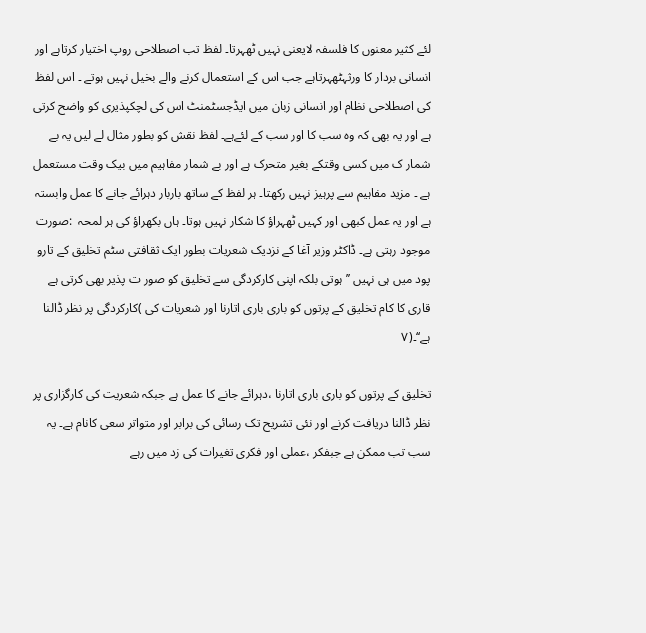لئے کثیر معنوں کا فلسفہ لایعنی نہیں ٹھہرتا۔ لفظ تب اصطلاحی روپ اختیار کرتاہے اور انسانی بردار کا ورثہٹھہرتاہے جب اس کے استعمال کرنے والے بخیل نہیں ہوتے ۔ اس لفظ کی اصطلاحی نظام اور انسانی زبان میں ایڈجسٹمنٹ اس کی لچکپذیری کو واضح کرتی ہے اور یہ بھی کہ وہ سب کا اور سب کے لئےہے۔ لفظ نقش کو بطور مثال لے لیں یہ بے شمار ک میں کسی وقتکے بغیر متحرک ہے اور بے شمار مفاہیم میں بیک وقت مستعمل ہے ۔ مزید مفاہیم سے پرہیز نہیں رکھتا۔ ہر لفظ کے ساتھ باربار دہرائے جانے کا عمل وابستہ ہے اور یہ عمل کبھی اور کہیں ٹھہراؤ کا شکار نہیں ہوتا۔ ہاں بکھراؤ کی ہر لمحہ  :صورت موجود رہتی ہے۔ ڈاکٹر وزیر آغا کے نزدیک شعریات بطور ایک ثقافتی سٹم تخلیق کے تارو پود میں ہی نہیں ’’ ہوتی بلکہ اپنی کارکردگی سے تخلیق کو صور ت پذیر بھی کرتی ہے قاری کا کام تخلیق کے پرتوں کو باری باری اتارنا اور شعریات کی )کارکردگی پر نظر ڈالنا ہے‘‘۔(٧

تخلیق کے پرتوں کو باری باری اتارنا ،دہرائے جانے کا عمل ہے جبکہ شعریت کی کارگزاری پر نظر ڈالنا دریافت کرنے اور نئی تشریح تک رسائی کی برابر اور متواتر سعی کانام ہے۔ یہ سب تب ممکن ہے جبفکر ،عملی اور فکری تغیرات کی زد میں رہے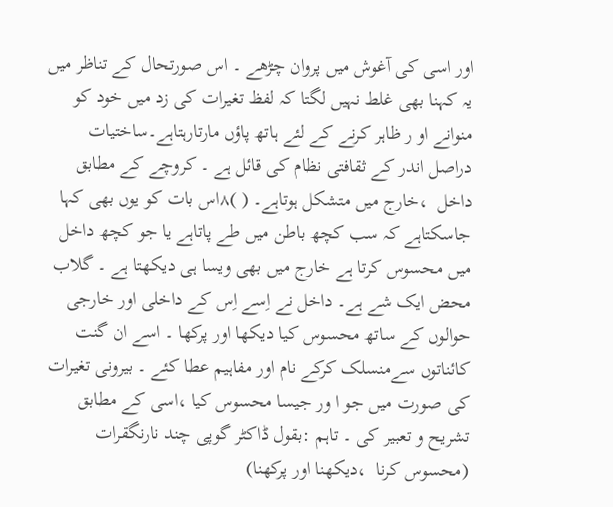اور اسی کی آغوش میں پروان چڑھے ۔ اس صورتحال کے تناظر میں یہ کہنا بھی غلط نہیں لگتا کہ لفظ تغیرات کی زد میں خود کو منوانے او ر ظاہر کرنے کے لئے ہاتھ پاؤں مارتارہتاہے۔ساختیات دراصل اندر کے ثقافتی نظام کی قائل ہے ۔ کروچے کے مطابق داخل  ،خارج میں متشکل ہوتاہے۔ ( )۸اس بات کو یوں بھی کہا جاسکتاہے کہ سب کچھ باطن میں طے پاتاہے یا جو کچھ داخل میں محسوس کرتا ہے خارج میں بھی ویسا ہی دیکھتا ہے ۔ گلاب محض ایک شے ہے۔ داخل نے اِسے اِس کے داخلی اور خارجی حوالوں کے ساتھ محسوس کیا دیکھا اور پرکھا ۔ اسے ان گنت کائناتوں سےمنسلک کرکے نام اور مفاہیم عطا کئے ۔ بیرونی تغیرات کی صورت میں جو ا ور جیسا محسوس کیا ،اسی کے مطابق تشریح و تعبیر کی ۔ تاہم :بقول ڈاکٹر گوپی چند نارنگقرات (محسوس کرنا  ،دیکھنا اور پرکھنا)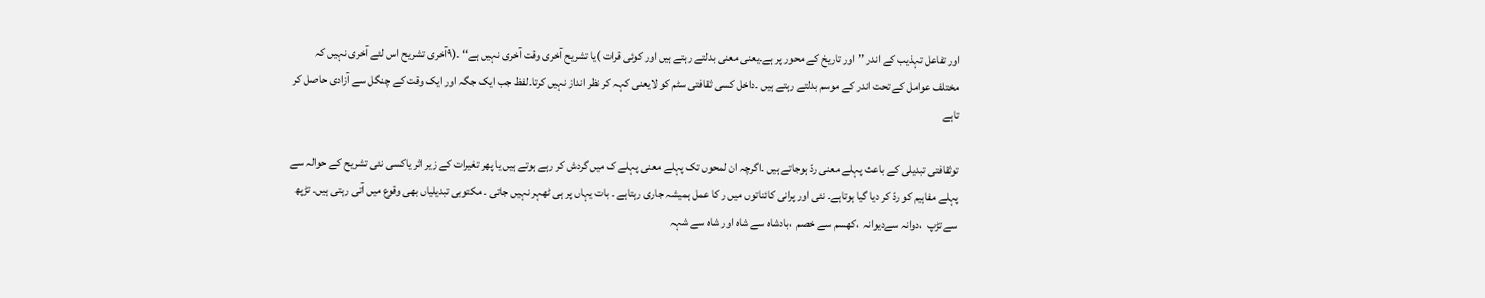اور تفاعل تہذیب کے اندر ’’اور تاریخ کے محور پر ہے۔یعنی معنی بدلتے رہتے ہیں اور کوئی قرات )یا تشریح آخری وقت آخری نہیں ہے‘‘ ۔(۹آخری تشریح اس لئے آخری نہیں کہ مختلف عوامل کے تحت اندر کے موسم بدلتے رہتے ہیں ۔داخل کسی ثقافتی سٹم کو لایعنی کہہ کر نظر انداز نہیں کرتا۔لفظ جب ایک جگہ اور ایک وقت کے چنگل سے آزادی حاصل کر تاہے

توثقافتی تبدیلی کے باعث پہلے معنی ردّ ہوجاتے ہیں ۔اگرچہ ان لمحوں تک پہلے معنی پہلے ک میں گردش کر رہے ہوتے ہیں یا پھر تغیرات کے زیر اثر یاکسی نئی تشریح کے حوالہ سے پہلے مفاہیم کو ردّ کر دیا گیا ہوتاہے۔ نئی اور پرانی کائناتوں میں ر کا عمل ہمیشہ جاری رہتاہے ۔ بات یہاں پر ہی ٹھہر نہیں جاتی ۔ مکتوبی تبدیلیاں بھی وقوع میں آتی رہتی ہیں۔ تڑپھ سے تڑپ  ،دوانہ سےدیوانہ  ،کھسم سے خصم  ،بادشاہ سے شاہ اور شاہ سے شہہ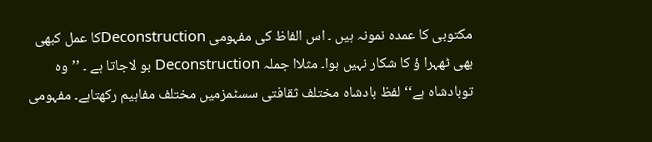مکتوبی کا عمدہ نمونہ ہیں ۔ اس الفاظ کی مفہومی Deconstructionکا عمل کبھی بھی ٹھہرا ؤ کا شکار نہیں ہوا۔ مثلاا جملہ Deconstruction بو لاجاتا ہے ۔ ’’وہ توبادشاہ ہے‘‘ لفظ بادشاہ مختلف ثقافتی سسٹمزمیں مختلف مفاہیم رکھتاہے۔ مفہومی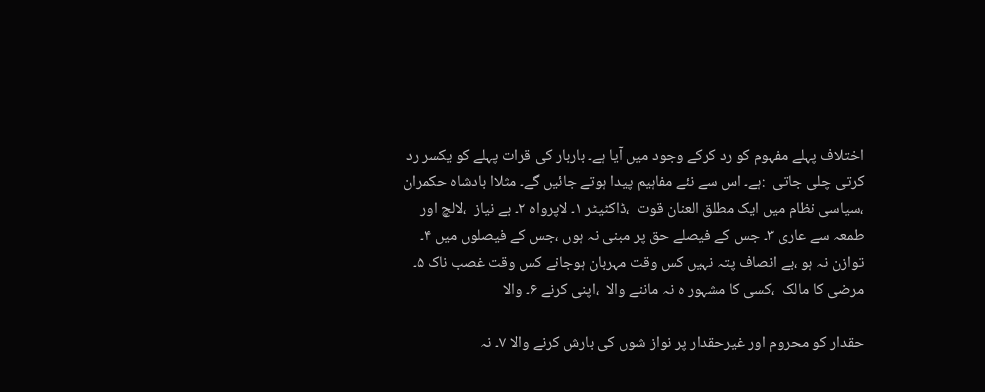اختلاف پہلے مفہوم کو رد کرکے وجود میں آیا ہے۔ باربار کی قرات پہلے کو یکسر رد کرتی چلی جاتی  :ہے۔ اس سے نئے مفاہیم پیدا ہوتے جائیں گے۔ مثلاا بادشاہ حکمران  ،سیاسی نظام میں ایک مطلق العنان قوت  ،ڈاکٹیٹر ١۔ لاپرواہ ٢۔ بے نیاز  ،لالچ اور طمعہ سے عاری ۳۔ جس کے فیصلے حق پر مبنی نہ ہوں ،جس کے فیصلوں میں ۴۔ توازن نہ ہو ،بے انصاف پتہ نہیں کس وقت مہربان ہوجانے کس وقت غصب ناک ۵۔ مرضی کا مالک  ،کسی کا مشہور ہ نہ ماننے والا  ،اپنی کرنے ۶۔ والا

حقدار کو محروم اور غیرحقدار پر نواز شوں کی بارش کرنے والا ٧۔ نہ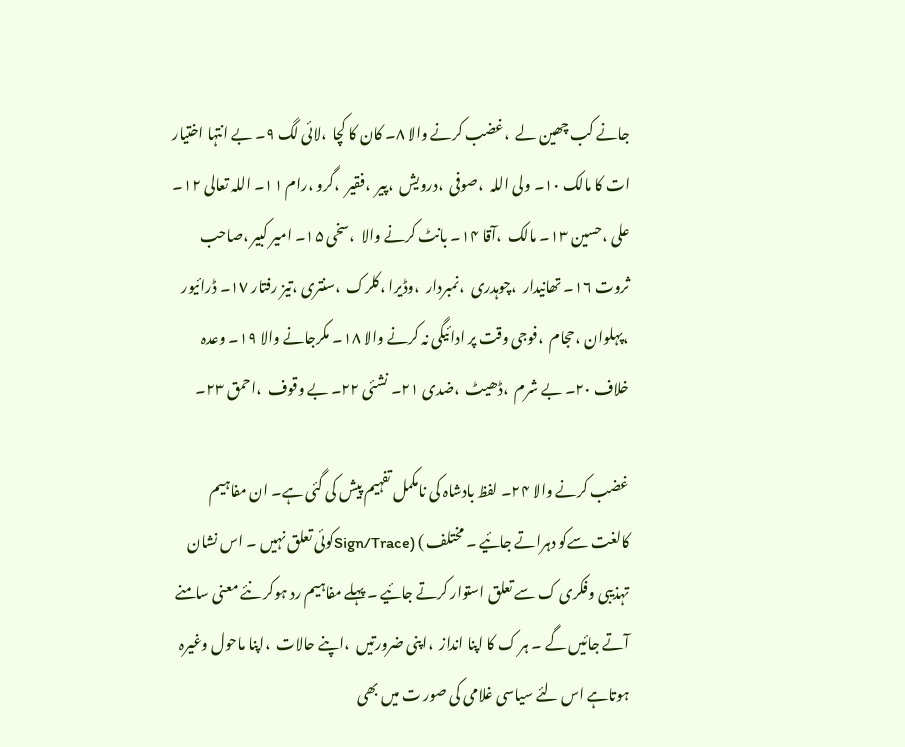جانے کب چھین لے  ،غضب کرنے والا ۸۔ کان کا کچا  ،لائی لگ ۹۔ بے انتہا اختیار ات کا مالک ١٠۔ ولی اللہ  ،صوفی  ،درویش  ،پیر  ،فقیر  ،گرو ،رام ١١۔ اللہ تعالی ١٢۔ علی ،حسین ١۳۔ مالک  ،آقا ١۴۔ بانٹ کرنے والا  ،سخی ١۵۔ امیر کبیر ،صاحب ثروت ١۶۔ تھانیدار  ،چوہدری  ،نمبردار  ،وڈیرا ،کلرک  ،سنتری ،تیز رفتار ١٧۔ ڈرائیور ،پہلوان ،حجام  ،فوجی وقت پر ادائیگی نہ کرنے والا ١۸۔ مکرجانے والا ١۹۔ وعدہ خلاف ٢٠۔ بے شرم  ،ڈھیٹ  ،ضدی ٢١۔ نشئی ٢٢۔ بے وقوف  ،احمق ٢۳۔

غضب کرنے والا ٢۴۔ لفظ بادشاہ کی نامکمل تفہیم پیش کی گئی ہے۔ ان مفاہیم کالغت سےکو دہراتے جائیے ۔ مختلف ) (Sign/Traceکوئی تعلق نہیں ۔ اس نشان تہذیبی وفکری ک سے تعلق استوار کرتے جائیے ۔ پہلے مفاہیم رد ہوکر نئے معنی سامنے آتے جائیں گے ۔ ہر ک کا اپنا انداز  ،اپنی ضرورتیں  ،اپنے حالات  ،اپنا ماحول وغیرہ ہوتاہے اس لئے سیاسی غلامی کی صور ت میں بھی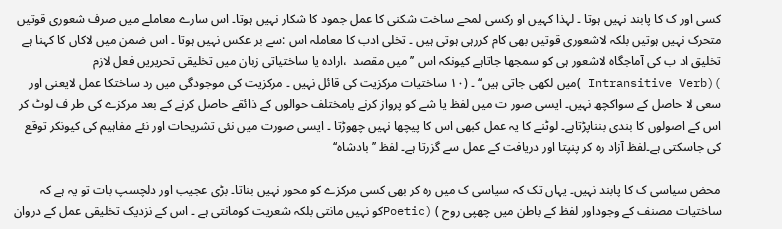کسی اور ک کا پابند نہیں ہوتا ۔ لہذا کہیں او رکسی لمحے ساخت شکنی کا عمل جمود کا شکار نہیں ہوتا۔ اس سارے معاملے میں صرف شعوری قوتیں متحرک نہیں ہوتیں بلکہ لاشعوری قوتیں بھی کام کررہی ہوتی ہیں ۔ تخلی ادب کا معاملہ اس :سے بر عکس نہیں ہوتا ۔ اس ضمن میں لاکاں کا کہنا ہے تخلیق اد ب کی آماجگاہ لاشعور ہی کو سمجھا جاتاہے کیونکہ اس ’’ میں مقصد  ،ارادہ یا ساختیاتی زبان میں تخلیقی تحریریں فعل لازم )(Intransitive Verb )میں لکھی جاتی ہیں‘‘ ۔ (١٠ ساختیات مرکزیت کی قائل نہیں ۔ مرکزیت کی موجودگی میں رد ساختکا عمل لایعنی اور سعی لا حاصل کے سواکچھ نہیں۔ ایسی صور ت میں لفظ یا شے کو پرواز کرنے یامختلف حوالوں کے ذائقے حاصل کرنے کے بعد مرکزے کی طر ف لوٹ کر اس کے اصولوں کا بندی بنناپڑتاہے۔ لوٹنے کا یہ عمل کبھی اس کا پیچھا نہیں چھوڑتا ۔ ایسی صورت میں نئی تشریحات اور نئے مفاہیم کی کیونکر توقع کی جاسکتی ہے۔لفظ آزاد رہ کر پنپتا اور دریافت کے عمل سے گزرتا ہے۔ لفظ ’’بادشاہ‘‘

محض سیاسی ک کا پابند نہیں۔ یہاں تک کہ سیاسی ک میں رہ کر بھی کسی مرکزے کو محور نہیں بناتا۔ بڑی عجیب اور دلچسپ بات تو یہ ہے کہ ساختیات مصنف کے وجوداور لفظ کے باطن میں چھپی روح ) (Poeticکو نہیں مانتی بلکہ شعریت کومانتی ہے ۔ اس کے نزدیک تخلیقی عمل کے دروان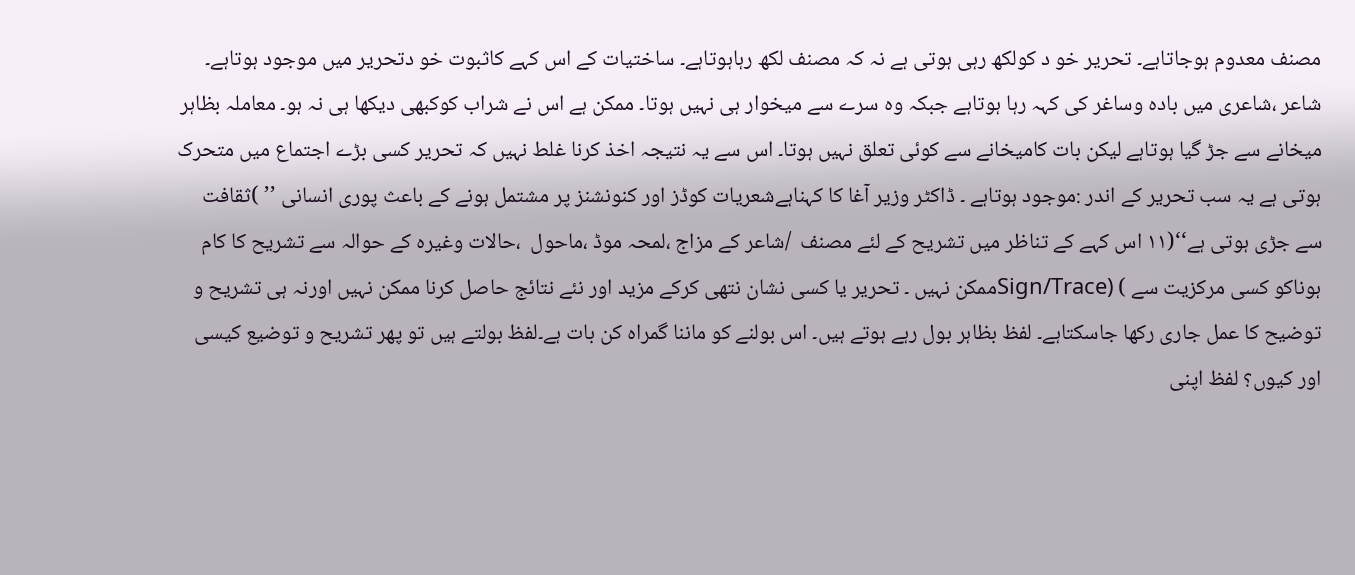مصنف معدوم ہوجاتاہے۔ تحریر خو د کولکھ رہی ہوتی ہے نہ کہ مصنف لکھ رہاہوتاہے۔ ساختیات کے اس کہے کاثبوت خو دتحریر میں موجود ہوتاہے۔ شاعر ،شاعری میں بادہ وساغر کی کہہ رہا ہوتاہے جبکہ وہ سرے سے میخوار ہی نہیں ہوتا۔ ممکن ہے اس نے شراب کوکبھی دیکھا ہی نہ ہو۔ معاملہ بظاہر میخانے سے جڑ گیا ہوتاہے لیکن بات کامیخانے سے کوئی تعلق نہیں ہوتا۔ اس سے یہ نتیجہ اخذ کرنا غلط نہیں کہ تحریر کسی بڑے اجتماع میں متحرک ہوتی ہے یہ سب تحریر کے اندر :موجود ہوتاہے ۔ ڈاکٹر وزیر آغا کا کہناہےشعریات کوڈز اور کنونشنز پر مشتمل ہونے کے باعث پوری انسانی ’’ )ثقافت سے جڑی ہوتی ہے‘‘(١١ اس کہے کے تناظر میں تشریح کے لئے مصنف  /شاعر کے مزاج ،لمحہ موڈ ،ماحول  ،حالات وغیرہ کے حوالہ سے تشریح کا کام ہوناکو کسی مرکزیت سے ) (Sign/Traceممکن نہیں ۔ تحریر یا کسی نشان نتھی کرکے مزید اور نئے نتائج حاصل کرنا ممکن نہیں اورنہ ہی تشریح و توضیح کا عمل جاری رکھا جاسکتاہے۔ لفظ بظاہر بول رہے ہوتے ہیں۔ اس بولنے کو ماننا گمراہ کن بات ہے۔لفظ بولتے ہیں تو پھر تشریح و توضیع کیسی اور کیوں؟ لفظ اپنی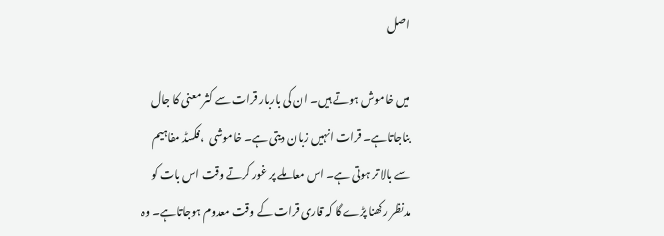اصل

میں خاموش ہوتے ہیں۔ ان کی باربار قرات سے کثر معنی کا جال بناجاتاہے۔ قرات انہیں زبان دیتی ہے۔ خاموشی  ،فکسڈ مفاہیم سے بالا تر ہوتی ہے۔ اس معاملے پر غور کرتے وقت اس بات کو مدنظر رکھنا پڑے گا کہ قاری قرات کے وقت معدوم ہوجاتاہے۔ وہ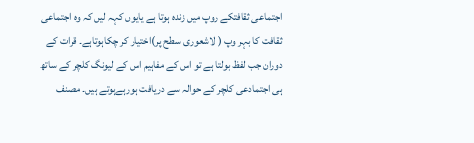اجتماعی ثقافتکے روپ میں زندہ ہوتا ہے یایوں کہہ لیں کہ وہ اجتماعی ثقافت کا بہر وپ ( لاشعوری سطح پر)اختیار کر چکاہوتاہے۔ قرات کے دوران جب لفظ بولتا ہے تو اس کے مفاہیم اس کے لیونگ کلچر کے ساتھ ہی اجتمادعی کلچر کے حوالہ سے دریافت ہورہےہوتے ہیں۔ مصنف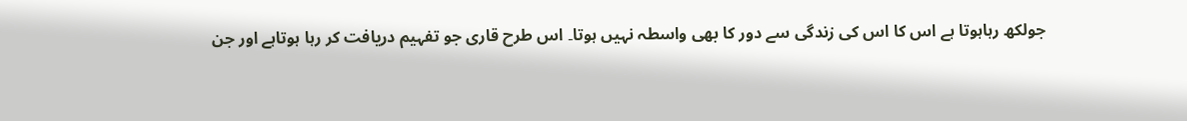جولکھ رہاہوتا ہے اس کا اس کی زندگی سے دور کا بھی واسطہ نہیں ہوتا۔ اس طرح قاری جو تفہیم دریافت کر رہا ہوتاہے اور جن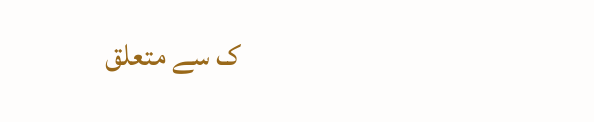ک سے متعلق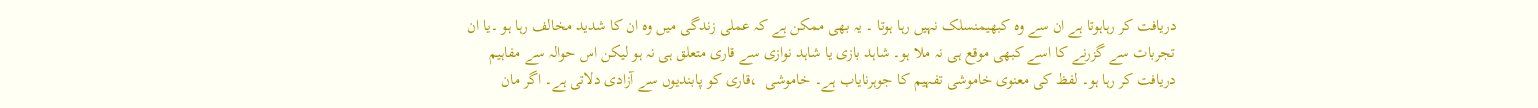دریافت کر رہاہوتا ہے ان سے وہ کبھیمنسلک نہیں رہا ہوتا ۔ یہ بھی ممکن ہے کہ عملی زندگی میں وہ ان کا شدید مخالف رہا ہو ۔یا ان تجربات سے گزرنے کا اسے کبھی موقع ہی نہ ملا ہو۔ شاہد بازی یا شاہد نوازی سے قاری متعلق ہی نہ ہو لیکن اس حوالہ سے مفاہیم دریافت کر رہا ہو۔ لفظ کی معنوی خاموشی تفہیم کا جوہرنایاب ہے۔ خاموشی  ،قاری کو پابندیوں سے آزادی دلاتی ہے۔ اگر مان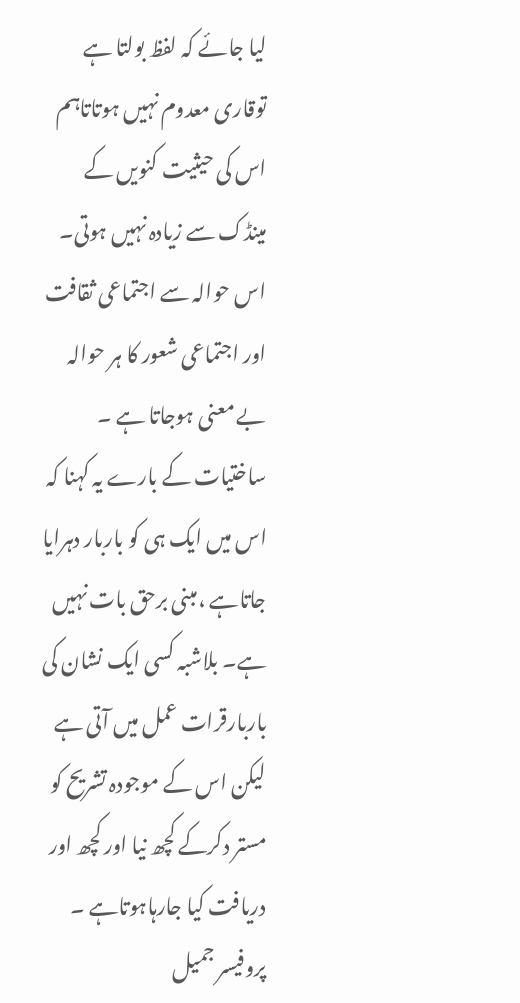لیا جائے کہ لفظ بولتا ہے توقاری معدوم نہیں ہوتاتاہم اس کی حیثیت کنویں کے مینڈک سے زیادہ نہیں ہوتی۔ اس حوالہ سے اجتماعی ثقافت اور اجتماعی شعور کا ہر حوالہ بے معنی ہوجاتا ہے ۔ ساختیات کے بارے یہ کہنا کہ اس میں ایک ہی کو باربار دہرایا جاتاہے ،مبنی برحق بات نہیں ہے۔ بلاشبہ کسی ایک نشان کی باربارقرات عمل میں آتی ہے لیکن اس کے موجودہ تشریح کو مستر دکرکے کچھ نیا اور کچھ اور دریافت کیا جارہاہوتاہے ۔ پروفیسر جمیل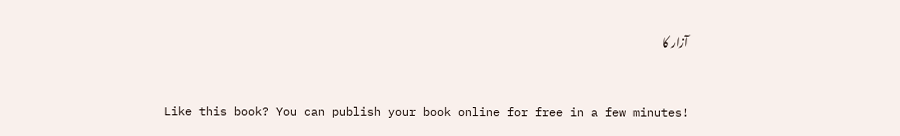آزار کا


Like this book? You can publish your book online for free in a few minutes!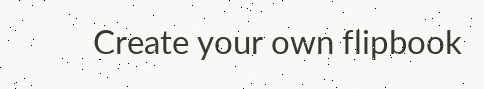Create your own flipbook